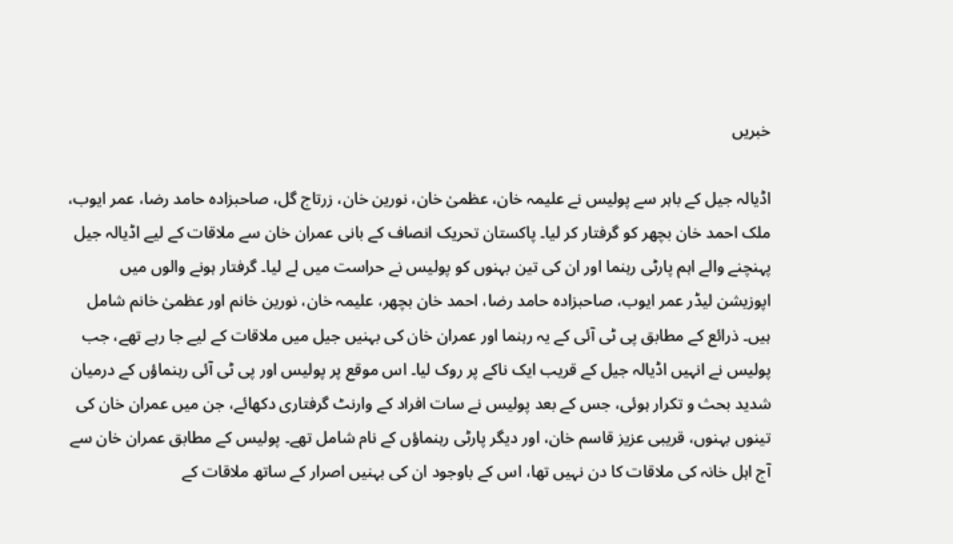خبریں

اڈیالہ جیل کے باہر سے پولیس نے علیمہ خان، عظمیٰ خان، نورین خان، زرتاج گل، صاحبزادہ حامد رضا، عمر ایوب، ملک احمد خان بچھر کو گرفتار کر لیا۔ پاکستان تحریک انصاف کے بانی عمران خان سے ملاقات کے لیے اڈیالہ جیل پہنچنے والے اہم پارٹی رہنما اور ان کی تین بہنوں کو پولیس نے حراست میں لے لیا۔ گرفتار ہونے والوں میں اپوزیشن لیڈر عمر ایوب، صاحبزادہ حامد رضا، احمد خان بچھر، علیمہ خان، نورین خانم اور عظمیٰ خانم شامل ہیں۔ ذرائع کے مطابق پی ٹی آئی کے یہ رہنما اور عمران خان کی بہنیں جیل میں ملاقات کے لیے جا رہے تھے، جب پولیس نے انہیں اڈیالہ جیل کے قریب ایک ناکے پر روک لیا۔ اس موقع پر پولیس اور پی ٹی آئی رہنماؤں کے درمیان شدید بحث و تکرار ہوئی، جس کے بعد پولیس نے سات افراد کے وارنٹ گرفتاری دکھائے، جن میں عمران خان کی تینوں بہنوں، قریبی عزیز قاسم خان، اور دیگر پارٹی رہنماؤں کے نام شامل تھے۔ پولیس کے مطابق عمران خان سے آج اہل خانہ کی ملاقات کا دن نہیں تھا، اس کے باوجود ان کی بہنیں اصرار کے ساتھ ملاقات کے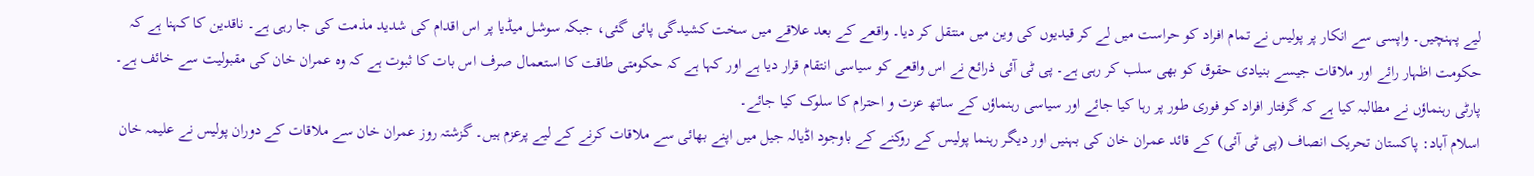لیے پہنچیں۔ واپسی سے انکار پر پولیس نے تمام افراد کو حراست میں لے کر قیدیوں کی وین میں منتقل کر دیا۔ واقعے کے بعد علاقے میں سخت کشیدگی پائی گئی، جبکہ سوشل میڈیا پر اس اقدام کی شدید مذمت کی جا رہی ہے۔ ناقدین کا کہنا ہے کہ حکومت اظہار رائے اور ملاقات جیسے بنیادی حقوق کو بھی سلب کر رہی ہے۔ پی ٹی آئی ذرائع نے اس واقعے کو سیاسی انتقام قرار دیا ہے اور کہا ہے کہ حکومتی طاقت کا استعمال صرف اس بات کا ثبوت ہے کہ وہ عمران خان کی مقبولیت سے خائف ہے۔ پارٹی رہنماؤں نے مطالبہ کیا ہے کہ گرفتار افراد کو فوری طور پر رہا کیا جائے اور سیاسی رہنماؤں کے ساتھ عزت و احترام کا سلوک کیا جائے۔
اسلام آباد: پاکستان تحریک انصاف (پی ٹی آئی) کے قائد عمران خان کی بہنیں اور دیگر رہنما پولیس کے روکنے کے باوجود اڈیالہ جیل میں اپنے بھائی سے ملاقات کرنے کے لیے پرعزم ہیں۔ گزشتہ روز عمران خان سے ملاقات کے دوران پولیس نے علیمہ خان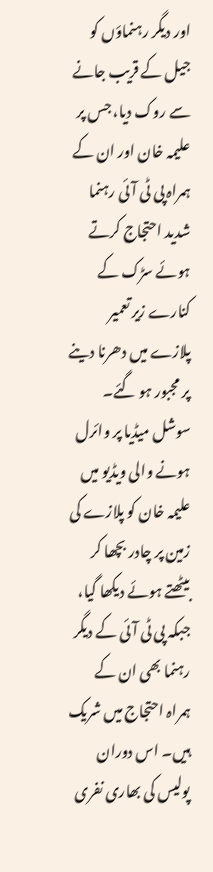اور دیگر رہنماؤں کو جیل کے قریب جانے سے روک دیا، جس پر علیمہ خان اور ان کے ہمراہ پی ٹی آئی رہنما شدید احتجاج کرتے ہوئے سڑک کے کنارے زیر تعمیر پلازے میں دھرنا دینے پر مجبور ہو گئے۔ سوشل میڈیا پر وائرل ہونے والی ویڈیو میں علیمہ خان کو پلازے کی زمین پر چادر بچھا کر بیٹھتے ہوئے دیکھا گیا، جبکہ پی ٹی آئی کے دیگر رہنما بھی ان کے ہمراہ احتجاج میں شریک ہیں۔ اس دوران پولیس کی بھاری نفری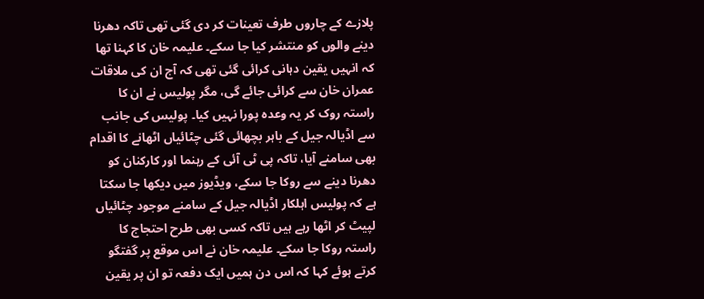پلازے کے چاروں طرف تعینات کر دی گئی تھی تاکہ دھرنا دینے والوں کو منتشر کیا جا سکے۔ علیمہ خان کا کہنا تھا کہ انہیں یقین دہانی کرائی گئی تھی کہ آج ان کی ملاقات عمران خان سے کرائی جائے گی، مگر پولیس نے ان کا راستہ روک کر یہ وعدہ پورا نہیں کیا۔ پولیس کی جانب سے اڈیالہ جیل کے باہر بچھائی گئی چٹائیاں اٹھانے کا اقدام بھی سامنے آیا، تاکہ پی ٹی آئی کے رہنما اور کارکنان کو دھرنا دینے سے روکا جا سکے، ویڈیوز میں دیکھا جا سکتا ہے کہ پولیس اہلکار اڈیالہ جیل کے سامنے موجود چٹائیاں لپیٹ کر اٹھا رہے ہیں تاکہ کسی بھی طرح احتجاج کا راستہ روکا جا سکے۔ علیمہ خان نے اس موقع پر گفتگو کرتے ہوئے کہا کہ اس دن ہمیں ایک دفعہ تو ان پر یقین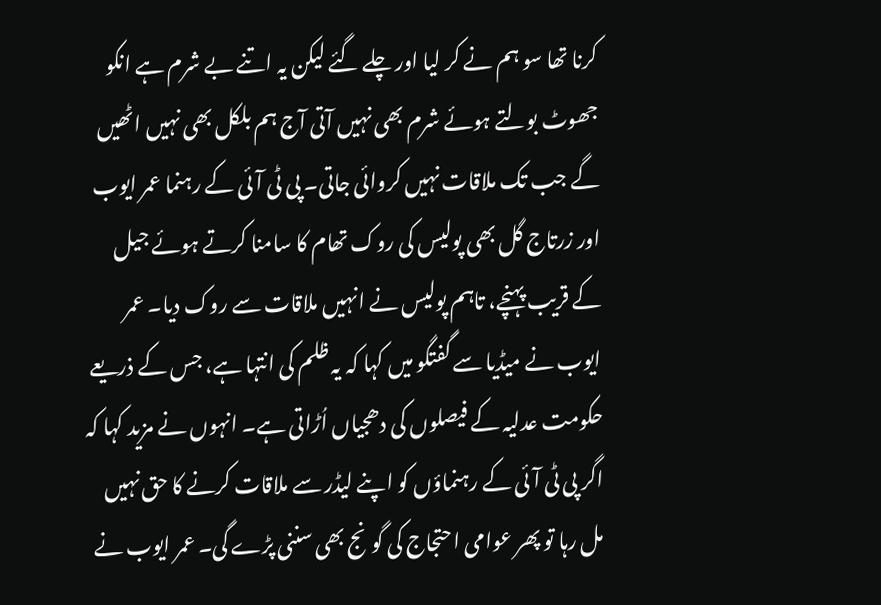کرنا تھا سو ہم نے کر لیا اور چلے گئے لیکن یہ اتنے بے شرم ہے انکو جھوٹ بولتے ہوئے شرم بھی نہیں آتی آج ہم بلکل بھی نہیں اٹھیں گے جب تک ملاقات نہیں کروائی جاتی۔ پی ٹی آئی کے رہنما عمر ایوب اور زرتاج گل بھی پولیس کی روک تھام کا سامنا کرتے ہوئے جیل کے قریب پہنچے، تاہم پولیس نے انہیں ملاقات سے روک دیا۔ عمر ایوب نے میڈیا سے گفتگو میں کہا کہ یہ ظلم کی انتہا ہے، جس کے ذریعے حکومت عدلیہ کے فیصلوں کی دھجیاں اُڑاتی ہے۔ انہوں نے مزید کہا کہ اگر پی ٹی آئی کے رہنماؤں کو اپنے لیڈر سے ملاقات کرنے کا حق نہیں مل رہا تو پھر عوامی احتجاج کی گونج بھی سننی پڑے گی۔ عمر ایوب نے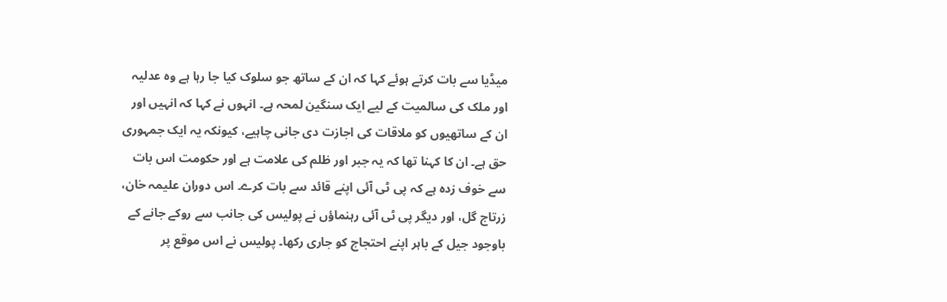میڈیا سے بات کرتے ہوئے کہا کہ ان کے ساتھ جو سلوک کیا جا رہا ہے وہ عدلیہ اور ملک کی سالمیت کے لیے ایک سنگین لمحہ ہے۔ انہوں نے کہا کہ انہیں اور ان کے ساتھیوں کو ملاقات کی اجازت دی جانی چاہیے، کیونکہ یہ ایک جمہوری حق ہے۔ ان کا کہنا تھا کہ یہ جبر اور ظلم کی علامت ہے اور حکومت اس بات سے خوف زدہ ہے کہ پی ٹی آئی اپنے قائد سے بات کرے۔ اس دوران علیمہ خان، زرتاج گل، اور دیگر پی ٹی آئی رہنماؤں نے پولیس کی جانب سے روکے جانے کے باوجود جیل کے باہر اپنے احتجاج کو جاری رکھا۔ پولیس نے اس موقع پر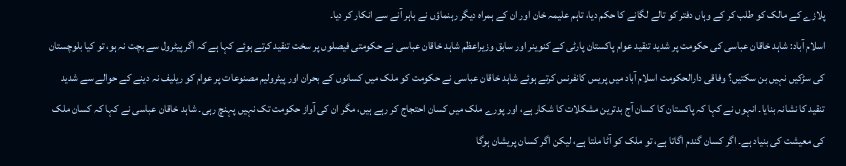پلازے کے مالک کو طلب کر کے وہاں دفتر کو تالے لگانے کا حکم دیا، تاہم علیمہ خان اور ان کے ہمراہ دیگر رہنماؤں نے باہر آنے سے انکار کر دیا۔
اسلام آباد: شاہد خاقان عباسی کی حکومت پر شدید تنقید عوام پاکستان پارٹی کے کنوینر اور سابق وزیراعظم شاہد خاقان عباسی نے حکومتی فیصلوں پر سخت تنقید کرتے ہوئے کہا ہے کہ اگر پیٹرول سے بچت نہ ہو، تو کیا بلوچستان کی سڑکیں نہیں بن سکتیں؟ وفاقی دارالحکومت اسلام آباد میں پریس کانفرنس کرتے ہوئے شاہد خاقان عباسی نے حکومت کو ملک میں کسانوں کے بحران اور پیٹرولیم مصنوعات پر عوام کو ریلیف نہ دینے کے حوالے سے شدید تنقید کا نشانہ بنایا۔ انہوں نے کہا کہ پاکستان کا کسان آج بدترین مشکلات کا شکار ہے، اور پورے ملک میں کسان احتجاج کر رہے ہیں، مگر ان کی آواز حکومت تک نہیں پہنچ رہی۔ شاہد خاقان عباسی نے کہا کہ کسان ملک کی معیشت کی بنیاد ہے۔ اگر کسان گندم اگاتا ہے، تو ملک کو آٹا ملتا ہے، لیکن اگر کسان پریشان ہوگا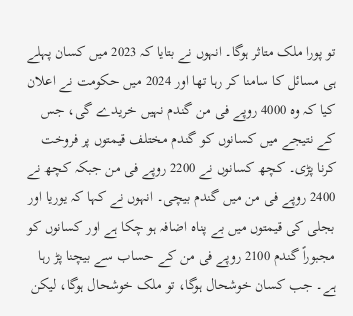تو پورا ملک متاثر ہوگا۔ انہوں نے بتایا کہ 2023 میں کسان پہلے ہی مسائل کا سامنا کر رہا تھا اور 2024 میں حکومت نے اعلان کیا کہ وہ 4000 روپے فی من گندم نہیں خریدے گی، جس کے نتیجے میں کسانوں کو گندم مختلف قیمتوں پر فروخت کرنا پڑی۔ کچھ کسانوں نے 2200 روپے فی من جبکہ کچھ نے 2400 روپے فی من میں گندم بیچی۔ انہوں نے کہا کہ یوریا اور بجلی کی قیمتوں میں بے پناہ اضافہ ہو چکا ہے اور کسانوں کو مجبوراً گندم 2100 روپے فی من کے حساب سے بیچنا پڑ رہا ہے۔ جب کسان خوشحال ہوگا، تو ملک خوشحال ہوگا، لیکن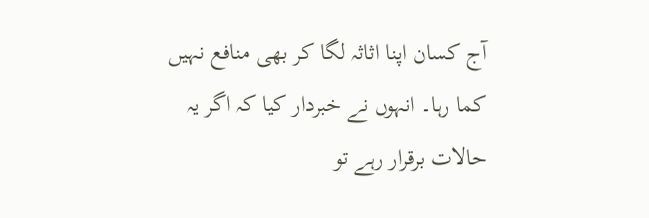آج کسان اپنا اثاثہ لگا کر بھی منافع نہیں کما رہا۔ انہوں نے خبردار کیا کہ اگر یہ حالات برقرار رہے تو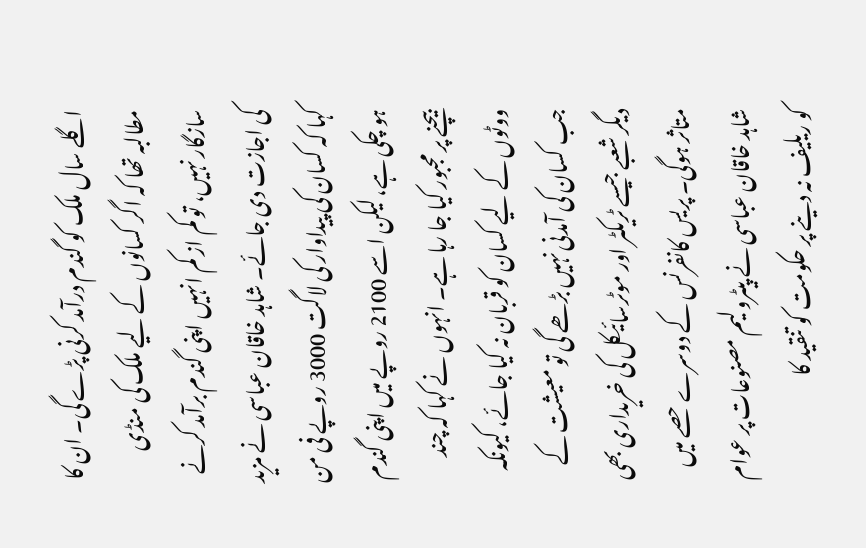اگلے سال ملک کو گندم درآمد کرنی پڑے گی۔ ان کا مطالبہ تھا کہ اگر کسانوں کے لیے ملک کی منڈی سازگار نہیں، تو کم از کم انہیں اپنی گندم برآمد کرنے کی اجازت دی جائے۔ شاہد خاقان عباسی نے مزید کہا کہ کسان کی پیداوار کی لاگت 3000 روپے فی من ہو چکی ہے، لیکن اسے 2100 روپے میں اپنی گندم بیچنے پر مجبور کیا جا رہا ہے۔ انہوں نے کہا کہ چند ووٹوں کے لیے کسان کو قربان نہ کیا جائے، کیونکہ جب کسان کی آمدنی نہیں بڑھے گی تو معیشت کے دیگر شعبے جیسے ٹریکٹر اور موٹرسائیکل کی خریداری بھی متاثر ہوگی۔ پریس کانفرنس کے دوسرے حصے میں شاہد خاقان عباسی نے پیٹرولیم مصنوعات پر عوام کو ریلیف نہ دینے پر حکومت کو تنقید کا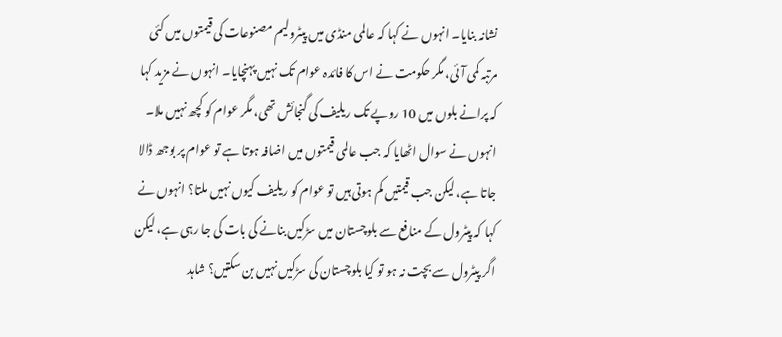نشانہ بنایا۔ انہوں نے کہا کہ عالمی منڈی میں پیٹرولیم مصنوعات کی قیمتوں میں کئی مرتبہ کمی آئی، مگر حکومت نے اس کا فائدہ عوام تک نہیں پہنچایا۔ انہوں نے مزید کہا کہ پرانے بلوں میں 10 روپے تک ریلیف کی گنجائش تھی، مگر عوام کو کچھ نہیں ملا۔ انہوں نے سوال اٹھایا کہ جب عالمی قیمتوں میں اضافہ ہوتا ہے تو عوام پر بوجھ ڈالا جاتا ہے، لیکن جب قیمتیں کم ہوتی ہیں تو عوام کو ریلیف کیوں نہیں ملتا؟ انہوں نے کہا کہ پیٹرول کے منافع سے بلوچستان میں سڑکیں بنانے کی بات کی جا رہی ہے، لیکن اگر پیٹرول سے بچت نہ ہو تو کیا بلوچستان کی سڑکیں نہیں بن سکتیں؟ شاہد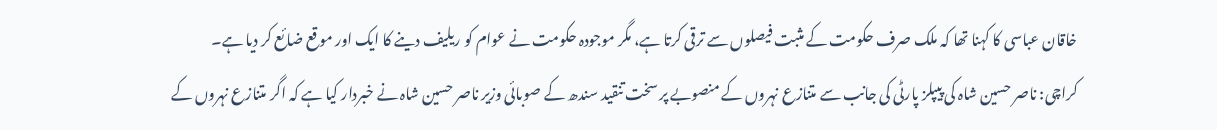خاقان عباسی کا کہنا تھا کہ ملک صرف حکومت کے مثبت فیصلوں سے ترقی کرتا ہے، مگر موجودہ حکومت نے عوام کو ریلیف دینے کا ایک اور موقع ضائع کر دیا ہے۔
کراچی: ناصر حسین شاہ کی پیپلز پارٹی کی جانب سے متنازع نہروں کے منصوبے پر سخت تنقید سندھ کے صوبائی وزیر ناصر حسین شاہ نے خبردار کیا ہے کہ اگر متنازع نہروں کے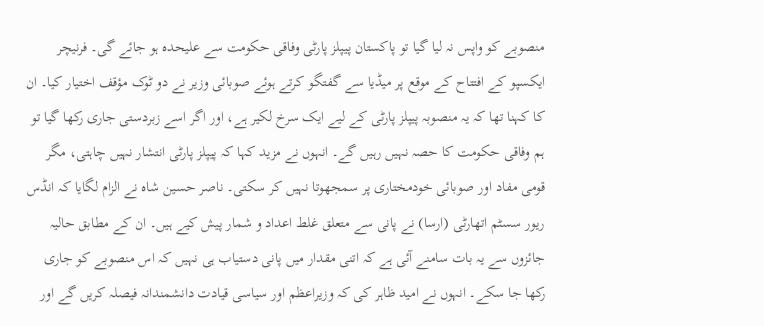منصوبے کو واپس نہ لیا گیا تو پاکستان پیپلز پارٹی وفاقی حکومت سے علیحدہ ہو جائے گی۔ فرنیچر ایکسپو کے افتتاح کے موقع پر میڈیا سے گفتگو کرتے ہوئے صوبائی وزیر نے دو ٹوک مؤقف اختیار کیا۔ ان کا کہنا تھا کہ یہ منصوبہ پیپلز پارٹی کے لیے ایک سرخ لکیر ہے، اور اگر اسے زبردستی جاری رکھا گیا تو ہم وفاقی حکومت کا حصہ نہیں رہیں گے۔ انہوں نے مزید کہا کہ پیپلز پارٹی انتشار نہیں چاہتی، مگر قومی مفاد اور صوبائی خودمختاری پر سمجھوتا نہیں کر سکتی۔ ناصر حسین شاہ نے الزام لگایا کہ انڈس ریور سسٹم اتھارٹی (ارسا) نے پانی سے متعلق غلط اعداد و شمار پیش کیے ہیں۔ ان کے مطابق حالیہ جائزوں سے یہ بات سامنے آئی ہے کہ اتنی مقدار میں پانی دستیاب ہی نہیں کہ اس منصوبے کو جاری رکھا جا سکے۔ انہوں نے امید ظاہر کی کہ وزیراعظم اور سیاسی قیادت دانشمندانہ فیصلہ کریں گے اور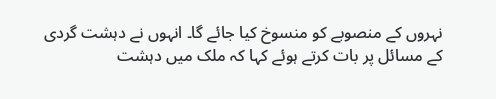نہروں کے منصوبے کو منسوخ کیا جائے گا۔ انہوں نے دہشت گردی کے مسائل پر بات کرتے ہوئے کہا کہ ملک میں دہشت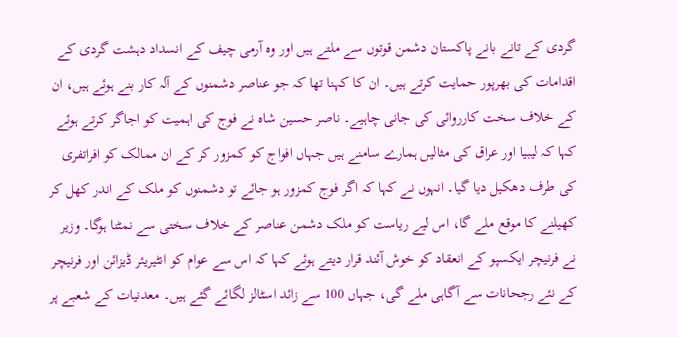گردی کے تانے بانے پاکستان دشمن قوتوں سے ملتے ہیں اور وہ آرمی چیف کے انسداد دہشت گردی کے اقدامات کی بھرپور حمایت کرتے ہیں۔ ان کا کہنا تھا کہ جو عناصر دشمنوں کے آلہ کار بنے ہوئے ہیں، ان کے خلاف سخت کارروائی کی جانی چاہیے۔ ناصر حسین شاہ نے فوج کی اہمیت کو اجاگر کرتے ہوئے کہا کہ لیبیا اور عراق کی مثالیں ہمارے سامنے ہیں جہاں افواج کو کمزور کر کے ان ممالک کو افراتفری کی طرف دھکیل دیا گیا۔ انہوں نے کہا کہ اگر فوج کمزور ہو جائے تو دشمنوں کو ملک کے اندر کھل کر کھیلنے کا موقع ملے گا، اس لیے ریاست کو ملک دشمن عناصر کے خلاف سختی سے نمٹنا ہوگا۔ وزیر نے فرنیچر ایکسپو کے انعقاد کو خوش آئند قرار دیتے ہوئے کہا کہ اس سے عوام کو انٹیریئر ڈیزائن اور فرنیچر کے نئے رجحانات سے آگاہی ملے گی، جہاں 100 سے زائد اسٹالز لگائے گئے ہیں۔ معدنیات کے شعبے پر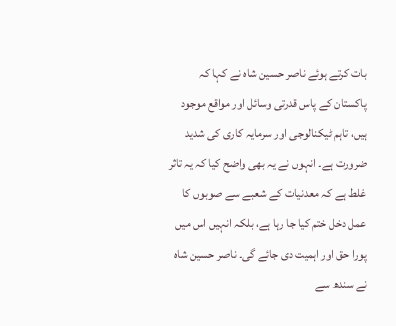بات کرتے ہوئے ناصر حسین شاہ نے کہا کہ پاکستان کے پاس قدرتی وسائل اور مواقع موجود ہیں، تاہم ٹیکنالوجی اور سرمایہ کاری کی شدید ضرورت ہے۔ انہوں نے یہ بھی واضح کیا کہ یہ تاثر غلط ہے کہ معدنیات کے شعبے سے صوبوں کا عمل دخل ختم کیا جا رہا ہے، بلکہ انہیں اس میں پورا حق اور اہمیت دی جائے گی۔ ناصر حسین شاہ نے سندھ سے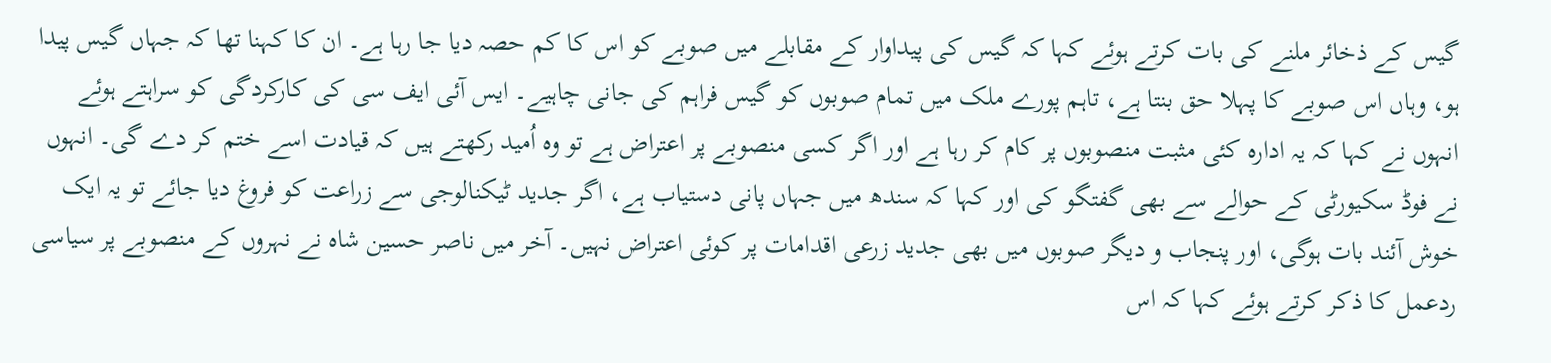گیس کے ذخائر ملنے کی بات کرتے ہوئے کہا کہ گیس کی پیداوار کے مقابلے میں صوبے کو اس کا کم حصہ دیا جا رہا ہے۔ ان کا کہنا تھا کہ جہاں گیس پیدا ہو، وہاں اس صوبے کا پہلا حق بنتا ہے، تاہم پورے ملک میں تمام صوبوں کو گیس فراہم کی جانی چاہیے۔ ایس آئی ایف سی کی کارکردگی کو سراہتے ہوئے انہوں نے کہا کہ یہ ادارہ کئی مثبت منصوبوں پر کام کر رہا ہے اور اگر کسی منصوبے پر اعتراض ہے تو وہ اُمید رکھتے ہیں کہ قیادت اسے ختم کر دے گی۔ انہوں نے فوڈ سکیورٹی کے حوالے سے بھی گفتگو کی اور کہا کہ سندھ میں جہاں پانی دستیاب ہے، اگر جدید ٹیکنالوجی سے زراعت کو فروغ دیا جائے تو یہ ایک خوش آئند بات ہوگی، اور پنجاب و دیگر صوبوں میں بھی جدید زرعی اقدامات پر کوئی اعتراض نہیں۔ آخر میں ناصر حسین شاہ نے نہروں کے منصوبے پر سیاسی ردعمل کا ذکر کرتے ہوئے کہا کہ اس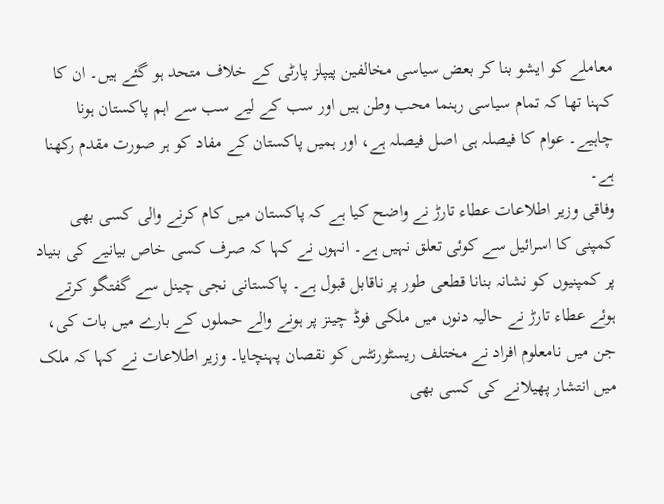معاملے کو ایشو بنا کر بعض سیاسی مخالفین پیپلز پارٹی کے خلاف متحد ہو گئے ہیں۔ ان کا کہنا تھا کہ تمام سیاسی رہنما محب وطن ہیں اور سب کے لیے سب سے اہم پاکستان ہونا چاہیے۔ عوام کا فیصلہ ہی اصل فیصلہ ہے، اور ہمیں پاکستان کے مفاد کو ہر صورت مقدم رکھنا ہے۔
وفاقی وزیر اطلاعات عطاء تارڑ نے واضح کیا ہے کہ پاکستان میں کام کرنے والی کسی بھی کمپنی کا اسرائیل سے کوئی تعلق نہیں ہے۔ انہوں نے کہا کہ صرف کسی خاص بیانیے کی بنیاد پر کمپنیوں کو نشانہ بنانا قطعی طور پر ناقابل قبول ہے۔ پاکستانی نجی چینل سے گفتگو کرتے ہوئے عطاء تارڑ نے حالیہ دنوں میں ملکی فوڈ چینز پر ہونے والے حملوں کے بارے میں بات کی، جن میں نامعلوم افراد نے مختلف ریسٹورنٹس کو نقصان پہنچایا۔ وزیر اطلاعات نے کہا کہ ملک میں انتشار پھیلانے کی کسی بھی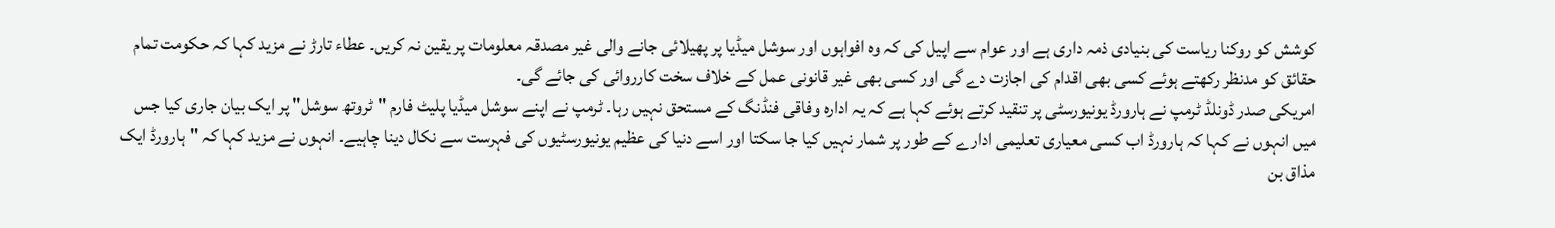کوشش کو روکنا ریاست کی بنیادی ذمہ داری ہے اور عوام سے اپیل کی کہ وہ افواہوں اور سوشل میڈیا پر پھیلائی جانے والی غیر مصدقہ معلومات پر یقین نہ کریں۔ عطاء تارڑ نے مزید کہا کہ حکومت تمام حقائق کو مدنظر رکھتے ہوئے کسی بھی اقدام کی اجازت دے گی اور کسی بھی غیر قانونی عمل کے خلاف سخت کارروائی کی جائے گی۔
امریکی صدر ڈونلڈ ٹرمپ نے ہارورڈ یونیورسٹی پر تنقید کرتے ہوئے کہا ہے کہ یہ ادارہ وفاقی فنڈنگ کے مستحق نہیں رہا۔ ٹرمپ نے اپنے سوشل میڈیا پلیٹ فارم "ٹروتھ سوشل" پر ایک بیان جاری کیا جس میں انہوں نے کہا کہ ہارورڈ اب کسی معیاری تعلیمی ادارے کے طور پر شمار نہیں کیا جا سکتا اور اسے دنیا کی عظیم یونیورسٹیوں کی فہرست سے نکال دینا چاہیے۔ انہوں نے مزید کہا کہ "ہارورڈ ایک مذاق بن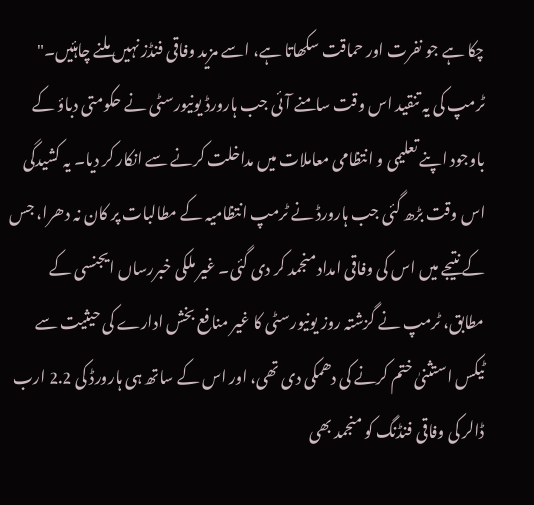چکا ہے جو نفرت اور حماقت سکھاتا ہے، اسے مزید وفاقی فنڈز نہیں ملنے چاہئیں۔" ٹرمپ کی یہ تنقید اس وقت سامنے آئی جب ہارورڈ یونیورسٹی نے حکومتی دباؤ کے باوجود اپنے تعلیمی و انتظامی معاملات میں مداخلت کرنے سے انکار کر دیا۔ یہ کشیدگی اس وقت بڑھ گئی جب ہارورڈ نے ٹرمپ انتظامیہ کے مطالبات پر کان نہ دھرا، جس کے نتیجے میں اس کی وفاقی امداد منجمد کر دی گئی۔ غیر ملکی خبررساں ایجنسی کے مطابق، ٹرمپ نے گزشتہ روز یونیورسٹی کا غیر منافع بخش ادارے کی حیثیت سے ٹیکس استثنیٰ ختم کرنے کی دھمکی دی تھی، اور اس کے ساتھ ہی ہارورڈ کی 2.2 ارب ڈالر کی وفاقی فنڈنگ کو منجمد بھی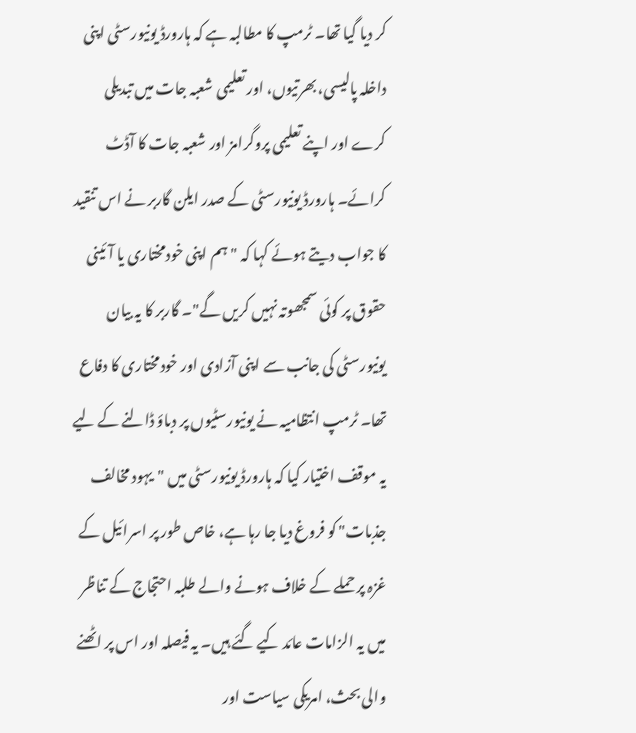کر دیا گیا تھا۔ ٹرمپ کا مطالبہ ہے کہ ہارورڈ یونیورسٹی اپنی داخلہ پالیسی، بھرتیوں، اور تعلیمی شعبہ جات میں تبدیلی کرے اور اپنے تعلیمی پروگرامز اور شعبہ جات کا آڈٹ کرائے۔ ہارورڈ یونیورسٹی کے صدر ایلن گاربر نے اس تنقید کا جواب دیتے ہوئے کہا کہ "ہم اپنی خودمختاری یا آئینی حقوق پر کوئی سمجھوتہ نہیں کریں گے"۔ گاربر کا یہ بیان یونیورسٹی کی جانب سے اپنی آزادی اور خودمختاری کا دفاع تھا۔ ٹرمپ انتظامیہ نے یونیورسٹیوں پر دباؤ ڈالنے کے لیے یہ موقف اختیار کیا کہ ہارورڈ یونیورسٹی میں "یہود مخالف جذبات" کو فروغ دیا جا رہا ہے، خاص طور پر اسرائیل کے غزہ پر حملے کے خلاف ہونے والے طلبہ احتجاج کے تناظر میں یہ الزامات عائد کیے گئے ہیں۔ یہ فیصلہ اور اس پر اٹھنے والی بحث، امریکی سیاست اور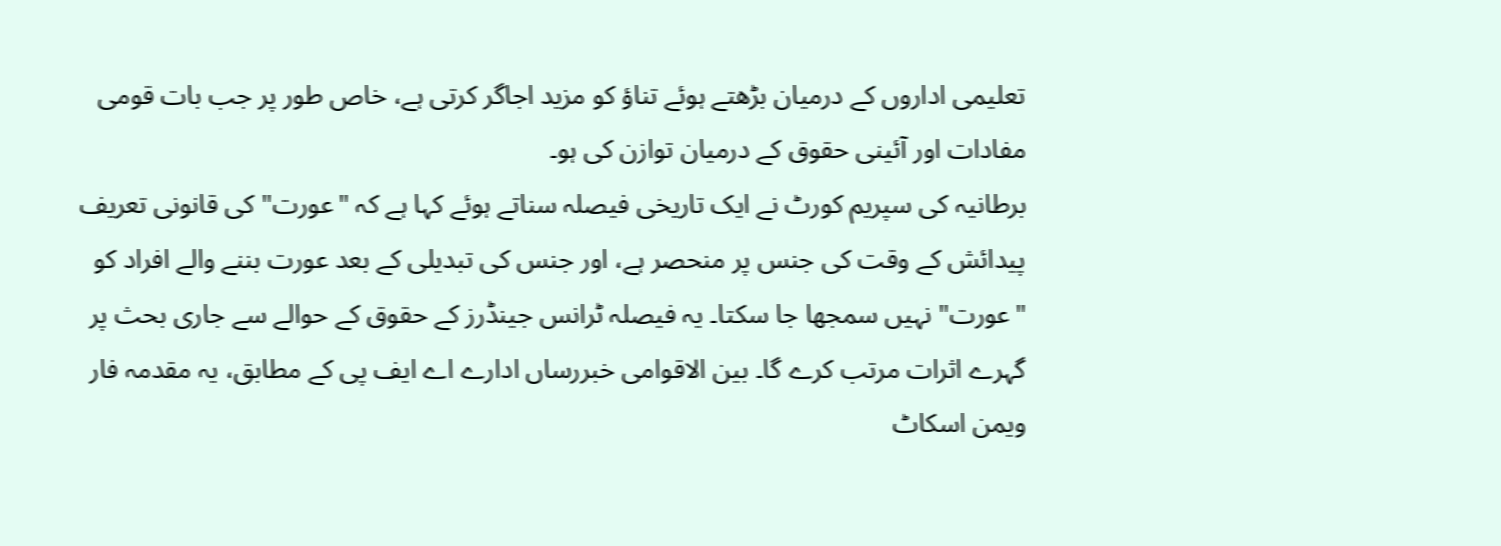تعلیمی اداروں کے درمیان بڑھتے ہوئے تناؤ کو مزید اجاگر کرتی ہے، خاص طور پر جب بات قومی مفادات اور آئینی حقوق کے درمیان توازن کی ہو۔
برطانیہ کی سپریم کورٹ نے ایک تاریخی فیصلہ سناتے ہوئے کہا ہے کہ "عورت" کی قانونی تعریف پیدائش کے وقت کی جنس پر منحصر ہے، اور جنس کی تبدیلی کے بعد عورت بننے والے افراد کو "عورت" نہیں سمجھا جا سکتا۔ یہ فیصلہ ٹرانس جینڈرز کے حقوق کے حوالے سے جاری بحث پر گہرے اثرات مرتب کرے گا۔ بین الاقوامی خبررساں ادارے اے ایف پی کے مطابق، یہ مقدمہ فار ویمن اسکاٹ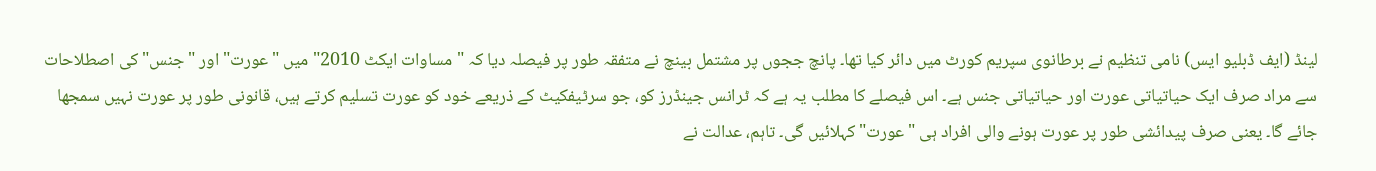لینڈ (ایف ڈبلیو ایس) نامی تنظیم نے برطانوی سپریم کورٹ میں دائر کیا تھا۔ پانچ ججوں پر مشتمل بینچ نے متفقہ طور پر فیصلہ دیا کہ "مساوات ایکٹ 2010" میں "عورت" اور "جنس" کی اصطلاحات سے مراد صرف ایک حیاتیاتی عورت اور حیاتیاتی جنس ہے۔ اس فیصلے کا مطلب یہ ہے کہ ٹرانس جینڈرز کو، جو سرٹیفکیٹ کے ذریعے خود کو عورت تسلیم کرتے ہیں، قانونی طور پر عورت نہیں سمجھا جائے گا۔ یعنی صرف پیدائشی طور پر عورت ہونے والی افراد ہی "عورت" کہلائیں گی۔ تاہم، عدالت نے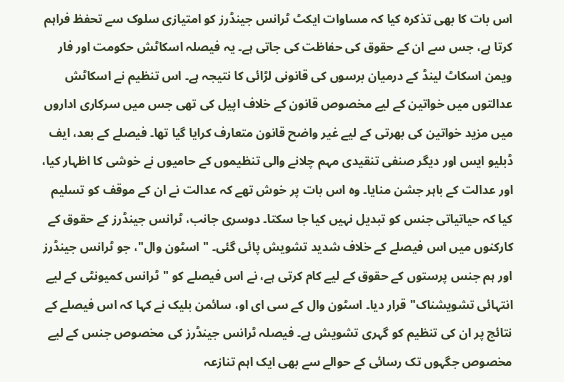اس بات کا بھی تذکرہ کیا کہ مساوات ایکٹ ٹرانس جینڈرز کو امتیازی سلوک سے تحفظ فراہم کرتا ہے، جس سے ان کے حقوق کی حفاظت کی جاتی ہے۔ یہ فیصلہ اسکاٹش حکومت اور فار ویمن اسکاٹ لینڈ کے درمیان برسوں کی قانونی لڑائی کا نتیجہ ہے۔ اس تنظیم نے اسکاٹش عدالتوں میں خواتین کے لیے مخصوص قانون کے خلاف اپیل کی تھی جس میں سرکاری اداروں میں مزید خواتین کی بھرتی کے لیے غیر واضح قانون متعارف کرایا گیا تھا۔ فیصلے کے بعد، ایف ڈبلیو ایس اور دیگر صنفی تنقیدی مہم چلانے والی تنظیموں کے حامیوں نے خوشی کا اظہار کیا، اور عدالت کے باہر جشن منایا۔ وہ اس بات پر خوش تھے کہ عدالت نے ان کے موقف کو تسلیم کیا کہ حیاتیاتی جنس کو تبدیل نہیں کیا جا سکتا۔ دوسری جانب، ٹرانس جینڈرز کے حقوق کے کارکنوں میں اس فیصلے کے خلاف شدید تشویش پائی گئی۔ "اسٹون وال"، جو ٹرانس جینڈرز اور ہم جنس پرستوں کے حقوق کے لیے کام کرتی ہے، نے اس فیصلے کو "ٹرانس کمیونٹی کے لیے انتہائی تشویشناک" قرار دیا۔ اسٹون وال کے سی ای او، سائمن بلیک نے کہا کہ اس فیصلے کے نتائج پر ان کی تنظیم کو گہری تشویش ہے۔ فیصلہ ٹرانس جینڈرز کی مخصوص جنس کے لیے مخصوص جگہوں تک رسائی کے حوالے سے بھی ایک اہم تنازعہ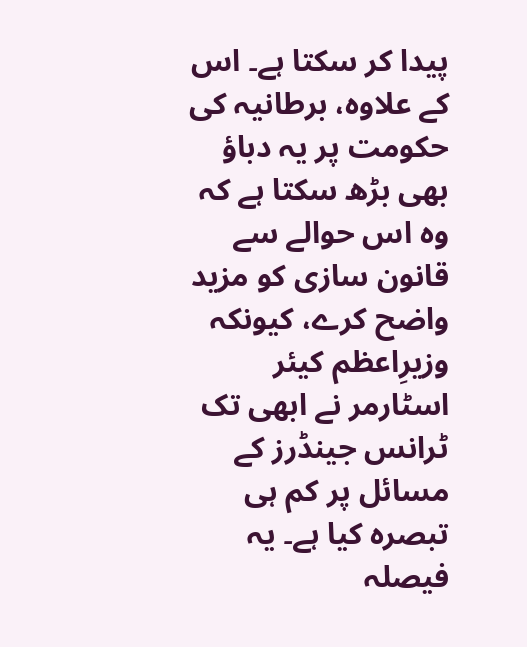پیدا کر سکتا ہے۔ اس کے علاوہ، برطانیہ کی حکومت پر یہ دباؤ بھی بڑھ سکتا ہے کہ وہ اس حوالے سے قانون سازی کو مزید واضح کرے، کیونکہ وزیرِاعظم کیئر اسٹارمر نے ابھی تک ٹرانس جینڈرز کے مسائل پر کم ہی تبصرہ کیا ہے۔ یہ فیصلہ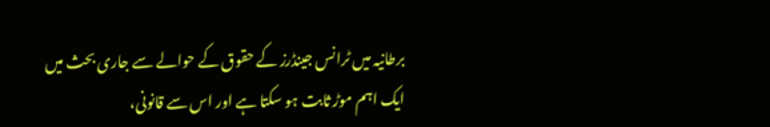برطانیہ میں ٹرانس جینڈرز کے حقوق کے حوالے سے جاری بحث میں ایک اہم موڑ ثابت ہو سکتا ہے اور اس سے قانونی،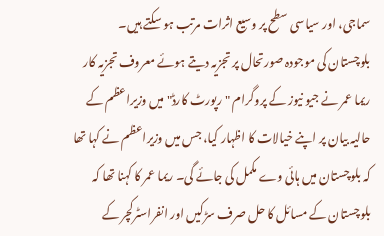سماجی، اور سیاسی سطح پر وسیع اثرات مرتب ہو سکتے ہیں۔
بلوچستان کی موجودہ صورتحال پر تجزیہ دیتے ہوئے معروف تجزیہ کار ریما عمر نے جیو نیوز کے پروگرام "رپورٹ کارڈ" میں وزیراعظم کے حالیہ بیان پر اپنے خیالات کا اظہار کیا، جس میں وزیراعظم نے کہا تھا کہ بلوچستان میں ہائی وے مکمل کی جائے گی۔ ریما عمر کا کہنا تھا کہ بلوچستان کے مسائل کا حل صرف سڑکیں اور انفراسٹرکچر کے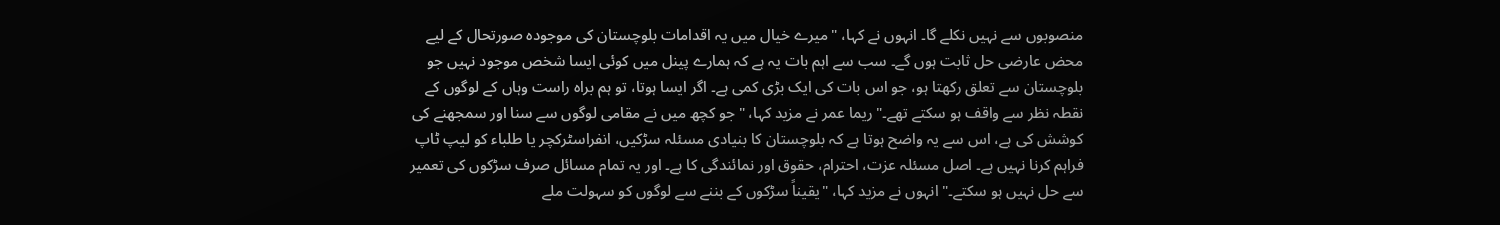منصوبوں سے نہیں نکلے گا۔ انہوں نے کہا، "میرے خیال میں یہ اقدامات بلوچستان کی موجودہ صورتحال کے لیے محض عارضی حل ثابت ہوں گے۔ سب سے اہم بات یہ ہے کہ ہمارے پینل میں کوئی ایسا شخص موجود نہیں جو بلوچستان سے تعلق رکھتا ہو، جو اس بات کی ایک بڑی کمی ہے۔ اگر ایسا ہوتا، تو ہم براہ راست وہاں کے لوگوں کے نقطہ نظر سے واقف ہو سکتے تھے۔" ریما عمر نے مزید کہا، "جو کچھ میں نے مقامی لوگوں سے سنا اور سمجھنے کی کوشش کی ہے، اس سے یہ واضح ہوتا ہے کہ بلوچستان کا بنیادی مسئلہ سڑکیں، انفراسٹرکچر یا طلباء کو لیپ ٹاپ فراہم کرنا نہیں ہے۔ اصل مسئلہ عزت، احترام، حقوق اور نمائندگی کا ہے۔ اور یہ تمام مسائل صرف سڑکوں کی تعمیر سے حل نہیں ہو سکتے۔" انہوں نے مزید کہا، "یقیناً سڑکوں کے بننے سے لوگوں کو سہولت ملے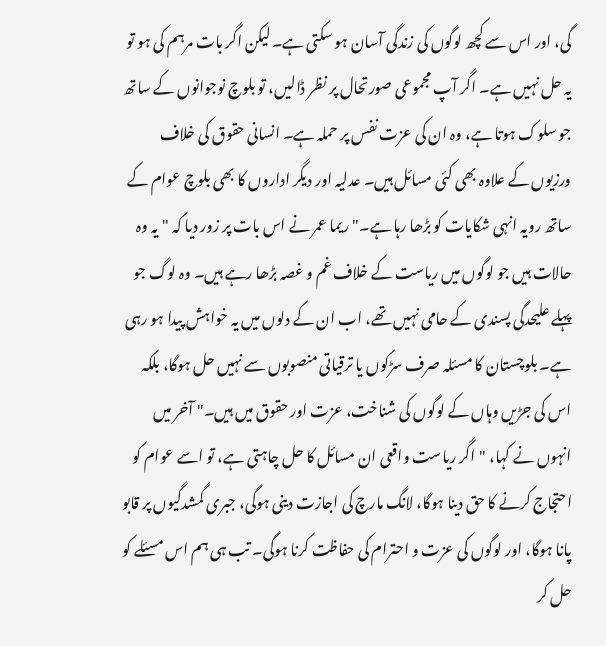گی، اور اس سے کچھ لوگوں کی زندگی آسان ہو سکتی ہے۔ لیکن اگر بات مرہم کی ہو تو یہ حل نہیں ہے۔ اگر آپ مجموعی صورتحال پر نظر ڈالیں، تو بلوچ نوجوانوں کے ساتھ جو سلوک ہوتا ہے، وہ ان کی عزت نفس پر حملہ ہے۔ انسانی حقوق کی خلاف ورزیوں کے علاوہ بھی کئی مسائل ہیں۔ عدلیہ اور دیگر اداروں کا بھی بلوچ عوام کے ساتھ رویہ انہی شکایات کو بڑھا رہا ہے۔" ریما عمر نے اس بات پر زور دیا کہ "یہ وہ حالات ہیں جو لوگوں میں ریاست کے خلاف غم و غصہ بڑھا رہے ہیں۔ وہ لوگ جو پہلے علیحدگی پسندی کے حامی نہیں تھے، اب ان کے دلوں میں یہ خواہش پیدا ہو رہی ہے۔ بلوچستان کا مسئلہ صرف سڑکوں یا ترقیاتی منصوبوں سے نہیں حل ہوگا، بلکہ اس کی جڑیں وہاں کے لوگوں کی شناخت، عزت اور حقوق میں ہیں۔" آخر میں انہوں نے کہا، "اگر ریاست واقعی ان مسائل کا حل چاہتی ہے، تو اسے عوام کو احتجاج کرنے کا حق دینا ہوگا، لانگ مارچ کی اجازت دینی ہوگی، جبری گمشدگیوں پر قابو پانا ہوگا، اور لوگوں کی عزت و احترام کی حفاظت کرنا ہوگی۔ تب ہی ہم اس مسئلے کو حل کر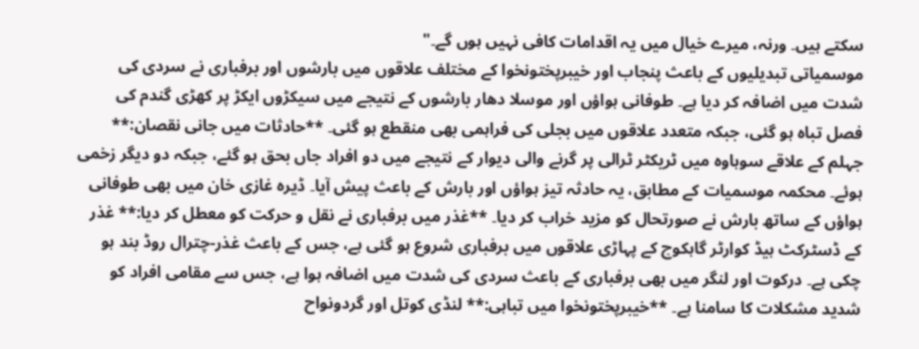سکتے ہیں۔ ورنہ، میرے خیال میں یہ اقدامات کافی نہیں ہوں گے۔"
موسمیاتی تبدیلیوں کے باعث پنجاب اور خیبرپختونخوا کے مختلف علاقوں میں بارشوں اور برفباری نے سردی کی شدت میں اضافہ کر دیا ہے۔ طوفانی ہواؤں اور موسلا دھار بارشوں کے نتیجے میں سیکڑوں ایکڑ پر کھڑی گندم کی فصل تباہ ہو گئی، جبکہ متعدد علاقوں میں بجلی کی فراہمی بھی منقطع ہو گئی۔ **حادثات میں جانی نقصان:** جہلم کے علاقے سوہاوہ میں ٹریکٹر ٹرالی پر گرنے والی دیوار کے نتیجے میں دو افراد جاں بحق ہو گئے، جبکہ دو دیگر زخمی ہوئے۔ محکمہ موسمیات کے مطابق، یہ حادثہ تیز ہواؤں اور بارش کے باعث پیش آیا۔ ڈیرہ غازی خان میں بھی طوفانی ہواؤں کے ساتھ بارش نے صورتحال کو مزید خراب کر دیا۔ **غذر میں برفباری نے نقل و حرکت کو معطل کر دیا:** غذر کے ڈسٹرکٹ ہیڈ کوارٹر گاہکوچ کے پہاڑی علاقوں میں برفباری شروع ہو گئی ہے، جس کے باعث غذر-چترال روڈ بند ہو چکی ہے۔ درکوت اور لنگر میں بھی برفباری کے باعث سردی کی شدت میں اضافہ ہوا ہے، جس سے مقامی افراد کو شدید مشکلات کا سامنا ہے۔ **خیبرپختونخوا میں تباہی:** لنڈی کوتل اور گردونواح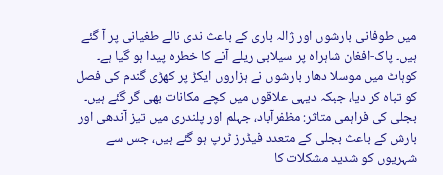میں طوفانی بارشوں اور ژالہ باری کے باعث ندی نالے طغیانی پر آ گئے ہیں۔ پاک-افغان شاہراہ پر سیلابی ریلے آنے کا خطرہ پیدا ہو گیا ہے۔ کوہاٹ میں موسلا دھار بارشوں نے ہزاروں ایکڑ پر کھڑی گندم کی فصل کو تباہ کر دیا، جبکہ دیہی علاقوں میں کچے مکانات بھی گر گئے ہیں۔ بجلی کی فراہمی متاثر: مظفرآباد، جہلم اور پلندری میں تیز آندھی اور بارش کے باعث بجلی کے متعدد فیڈرز ٹرپ ہو گئے ہیں، جس سے شہریوں کو شدید مشکلات کا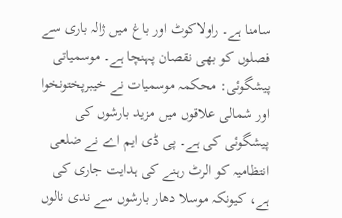سامنا ہے۔ راولاکوٹ اور باغ میں ژالہ باری سے فصلوں کو بھی نقصان پہنچا ہے۔ موسمیاتی پیشگوئی: محکمہ موسمیات نے خیبرپختونخوا اور شمالی علاقوں میں مزید بارشوں کی پیشگوئی کی ہے۔ پی ڈی ایم اے نے ضلعی انتظامیہ کو الرٹ رہنے کی ہدایت جاری کی ہے، کیونکہ موسلا دھار بارشوں سے ندی نالوں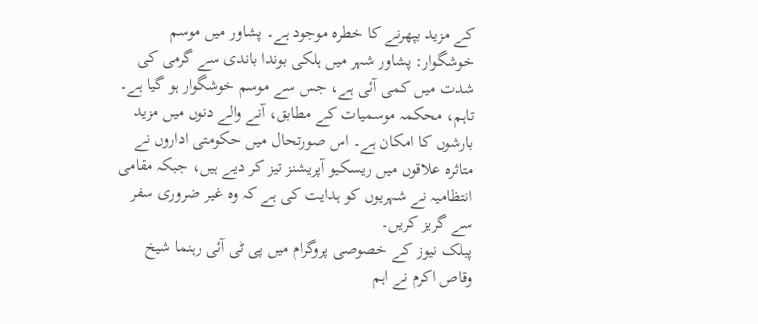کے مزید بپھرنے کا خطرہ موجود ہے۔ پشاور میں موسم خوشگوار: پشاور شہر میں ہلکی بوندا باندی سے گرمی کی شدت میں کمی آئی ہے، جس سے موسم خوشگوار ہو گیا ہے۔ تاہم، محکمہ موسمیات کے مطابق، آنے والے دنوں میں مزید بارشوں کا امکان ہے۔ اس صورتحال میں حکومتی اداروں نے متاثرہ علاقوں میں ریسکیو آپریشنز تیز کر دیے ہیں، جبکہ مقامی انتظامیہ نے شہریوں کو ہدایت کی ہے کہ وہ غیر ضروری سفر سے گریز کریں۔
پبلک نیوز کے خصوصی پروگرام میں پی ٹی آئی رہنما شیخ وقاص اکرم نے اہم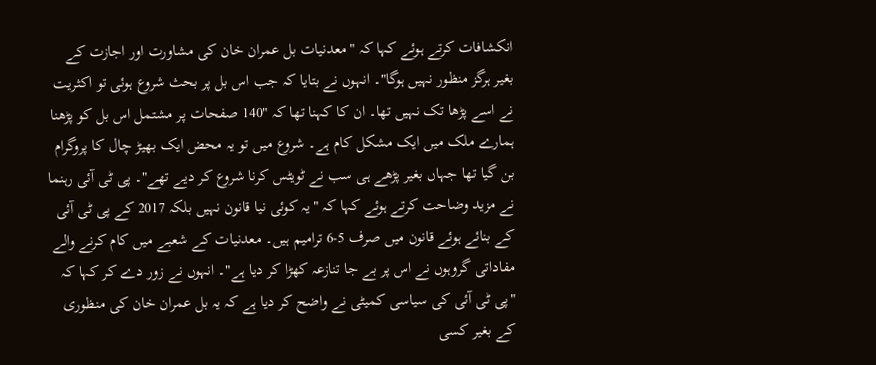انکشافات کرتے ہوئے کہا کہ "معدنیات بل عمران خان کی مشاورت اور اجازت کے بغیر ہرگز منظور نہیں ہوگا"۔ انہوں نے بتایا کہ جب اس بل پر بحث شروع ہوئی تو اکثریت نے اسے پڑھا تک نہیں تھا۔ ان کا کہنا تھا کہ "140 صفحات پر مشتمل اس بل کو پڑھنا ہمارے ملک میں ایک مشکل کام ہے۔ شروع میں تو یہ محض ایک بھیڑ چال کا پروگرام بن گیا تھا جہاں بغیر پڑھے ہی سب نے ٹویٹس کرنا شروع کر دیے تھے"۔ پی ٹی آئی رہنما نے مزید وضاحت کرتے ہوئے کہا کہ "یہ کوئی نیا قانون نہیں بلکہ 2017 کے پی ٹی آئی کے بنائے ہوئے قانون میں صرف 5-6 ترامیم ہیں۔ معدنیات کے شعبے میں کام کرنے والے مفاداتی گروہوں نے اس پر بے جا تنازعہ کھڑا کر دیا ہے"۔ انہوں نے زور دے کر کہا کہ "پی ٹی آئی کی سیاسی کمیٹی نے واضح کر دیا ہے کہ یہ بل عمران خان کی منظوری کے بغیر کسی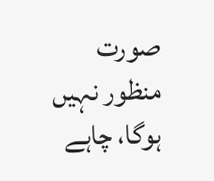صورت منظور نہیں ہوگا، چاہے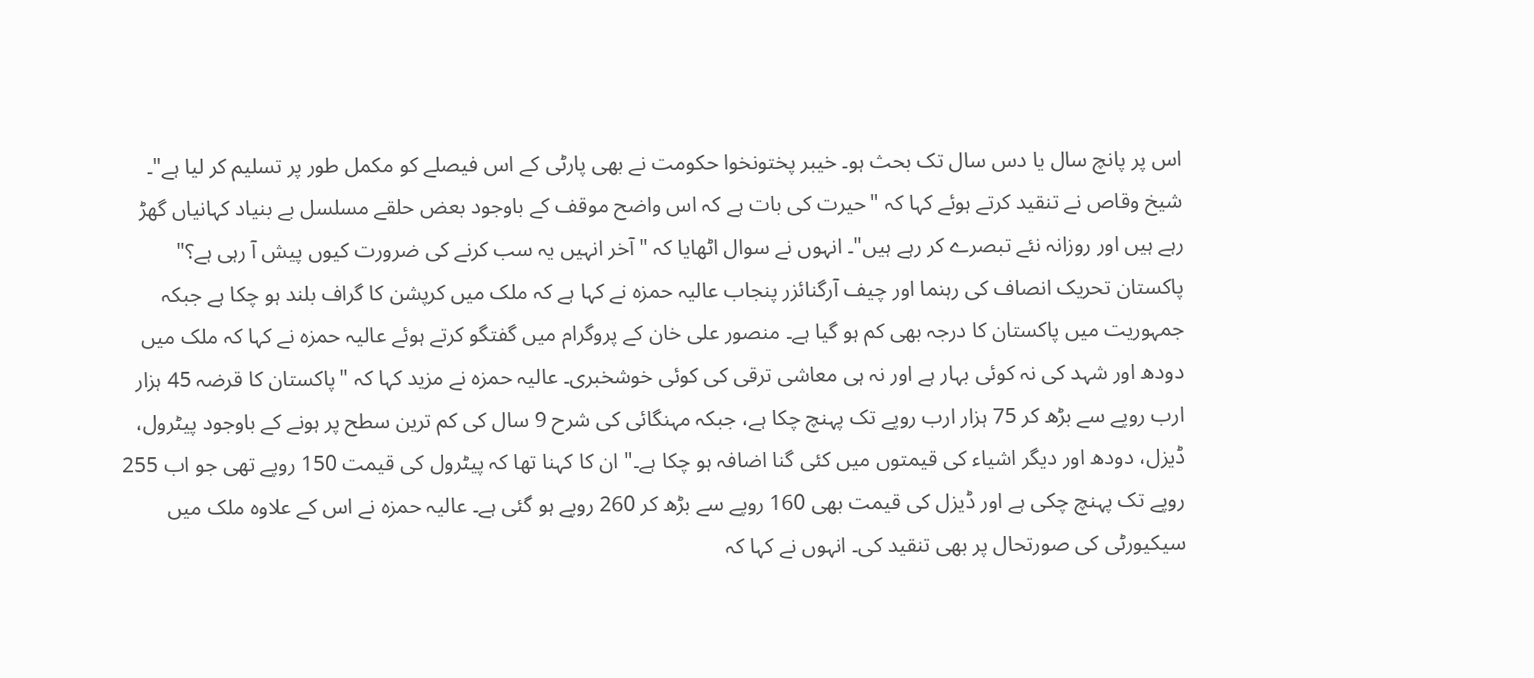اس پر پانچ سال یا دس سال تک بحث ہو۔ خیبر پختونخوا حکومت نے بھی پارٹی کے اس فیصلے کو مکمل طور پر تسلیم کر لیا ہے"۔ شیخ وقاص نے تنقید کرتے ہوئے کہا کہ "حیرت کی بات ہے کہ اس واضح موقف کے باوجود بعض حلقے مسلسل بے بنیاد کہانیاں گھڑ رہے ہیں اور روزانہ نئے تبصرے کر رہے ہیں"۔ انہوں نے سوال اٹھایا کہ "آخر انہیں یہ سب کرنے کی ضرورت کیوں پیش آ رہی ہے؟"
پاکستان تحریک انصاف کی رہنما اور چیف آرگنائزر پنجاب عالیہ حمزہ نے کہا ہے کہ ملک میں کرپشن کا گراف بلند ہو چکا ہے جبکہ جمہوریت میں پاکستان کا درجہ بھی کم ہو گیا ہے۔ منصور علی خان کے پروگرام میں گفتگو کرتے ہوئے عالیہ حمزہ نے کہا کہ ملک میں دودھ اور شہد کی نہ کوئی بہار ہے اور نہ ہی معاشی ترقی کی کوئی خوشخبری۔ عالیہ حمزہ نے مزید کہا کہ "پاکستان کا قرضہ 45 ہزار ارب روپے سے بڑھ کر 75 ہزار ارب روپے تک پہنچ چکا ہے، جبکہ مہنگائی کی شرح 9 سال کی کم ترین سطح پر ہونے کے باوجود پیٹرول، ڈیزل، دودھ اور دیگر اشیاء کی قیمتوں میں کئی گنا اضافہ ہو چکا ہے۔" ان کا کہنا تھا کہ پیٹرول کی قیمت 150 روپے تھی جو اب 255 روپے تک پہنچ چکی ہے اور ڈیزل کی قیمت بھی 160 روپے سے بڑھ کر 260 روپے ہو گئی ہے۔ عالیہ حمزہ نے اس کے علاوہ ملک میں سیکیورٹی کی صورتحال پر بھی تنقید کی۔ انہوں نے کہا کہ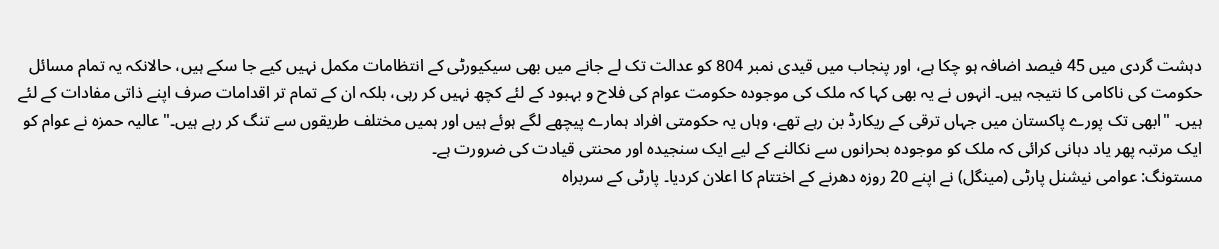دہشت گردی میں 45 فیصد اضافہ ہو چکا ہے، اور پنجاب میں قیدی نمبر 804 کو عدالت تک لے جانے میں بھی سیکیورٹی کے انتظامات مکمل نہیں کیے جا سکے ہیں، حالانکہ یہ تمام مسائل حکومت کی ناکامی کا نتیجہ ہیں۔ انہوں نے یہ بھی کہا کہ ملک کی موجودہ حکومت عوام کی فلاح و بہبود کے لئے کچھ نہیں کر رہی، بلکہ ان کے تمام تر اقدامات صرف اپنے ذاتی مفادات کے لئے ہیں۔ "ابھی تک پورے پاکستان میں جہاں ترقی کے ریکارڈ بن رہے تھے، وہاں یہ حکومتی افراد ہمارے پیچھے لگے ہوئے ہیں اور ہمیں مختلف طریقوں سے تنگ کر رہے ہیں۔" عالیہ حمزہ نے عوام کو ایک مرتبہ پھر یاد دہانی کرائی کہ ملک کو موجودہ بحرانوں سے نکالنے کے لیے ایک سنجیدہ اور محنتی قیادت کی ضرورت ہے۔
مستونگ: عوامی نیشنل پارٹی (مینگل) نے اپنے 20 روزہ دھرنے کے اختتام کا اعلان کردیا۔ پارٹی کے سربراہ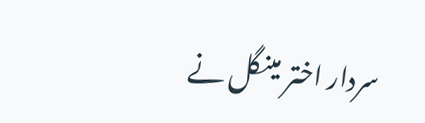سردار اختر مینگل نے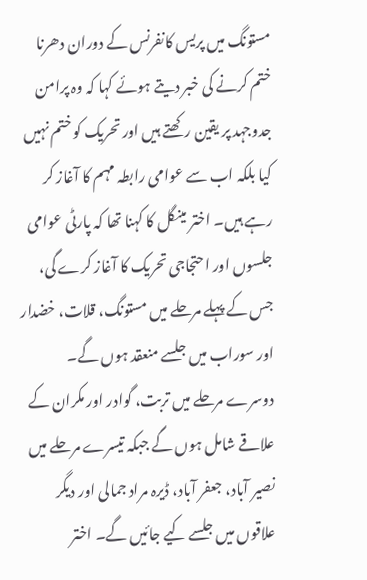مستونگ میں پریس کانفرنس کے دوران دھرنا ختم کرنے کی خبر دیتے ہوئے کہا کہ وہ پرامن جدوجہد پر یقین رکھتے ہیں اور تحریک کو ختم نہیں کیا بلکہ اب سے عوامی رابطہ مہم کا آغاز کر رہے ہیں۔ اختر مینگل کا کہنا تھا کہ پارٹی عوامی جلسوں اور احتجاجی تحریک کا آغاز کرے گی، جس کے پہلے مرحلے میں مستونگ، قلات، خضدار اور سوراب میں جلسے منعقد ہوں گے۔ دوسرے مرحلے میں تربت، گوادر اور مکران کے علاقے شامل ہوں گے جبکہ تیسرے مرحلے میں نصیر آباد، جعفر آباد، ڈیرہ مراد جمالی اور دیگر علاقوں میں جلسے کیے جائیں گے۔ اختر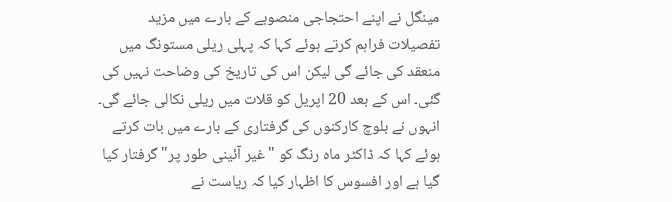مینگل نے اپنے احتجاجی منصوبے کے بارے میں مزید تفصیلات فراہم کرتے ہوئے کہا کہ پہلی ریلی مستونگ میں منعقد کی جائے گی لیکن اس کی تاریخ کی وضاحت نہیں کی گئی۔ اس کے بعد 20 اپریل کو قلات میں ریلی نکالی جائے گی۔ انہوں نے بلوچ کارکنوں کی گرفتاری کے بارے میں بات کرتے ہوئے کہا کہ ڈاکٹر ماہ رنگ کو "غیر آئینی طور پر" گرفتار کیا گیا ہے اور افسوس کا اظہار کیا کہ ریاست نے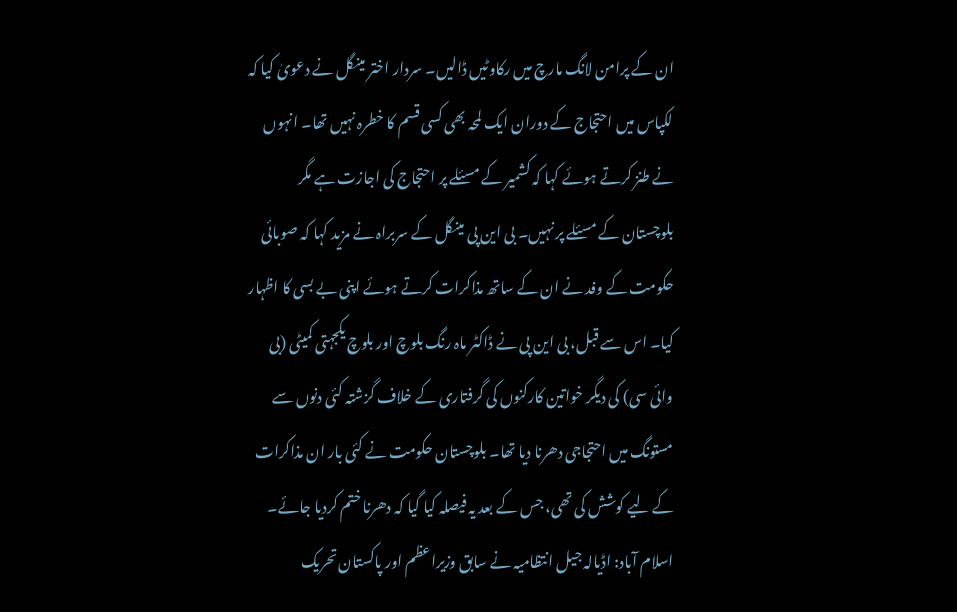ان کے پرامن لانگ مارچ میں رکاوٹیں ڈالیں۔ سردار اختر مینگل نے دعویٰ کیا کہ لکپاس میں احتجاج کے دوران ایک لمحہ بھی کسی قسم کا خطرہ نہیں تھا۔ انہوں نے طنز کرتے ہوئے کہا کہ کشمیر کے مسئلے پر احتجاج کی اجازت ہے مگر بلوچستان کے مسئلے پر نہیں۔ بی این پی مینگل کے سربراہ نے مزید کہا کہ صوبائی حکومت کے وفد نے ان کے ساتھ مذاکرات کرتے ہوئے اپنی بے بسی کا اظہار کیا۔ اس سے قبل، بی این پی نے ڈاکٹر ماہ رنگ بلوچ اور بلوچ یکجہتی کمیٹی (بی وائی سی) کی دیگر خواتین کارکنوں کی گرفتاری کے خلاف گزشتہ کئی دنوں سے مستونگ میں احتجاجی دھرنا دیا تھا۔ بلوچستان حکومت نے کئی بار ان مذاکرات کے لیے کوشش کی تھی، جس کے بعد یہ فیصلہ کیا گیا کہ دھرنا ختم کردیا جائے۔
اسلام آباد: اڈیالہ جیل انتظامیہ نے سابق وزیراعظم اور پاکستان تحریک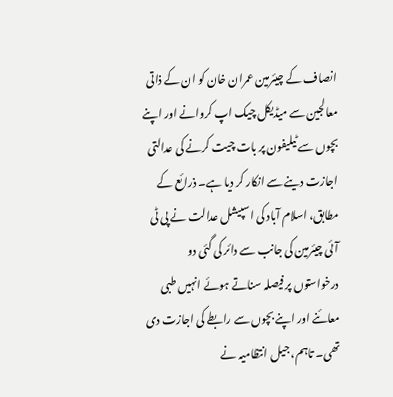انصاف کے چیئرمین عمران خان کو ان کے ذاتی معالجین سے میڈیکل چیک اپ کروانے اور اپنے بچوں سے ٹیلیفون پر بات چیت کرنے کی عدالتی اجازت دینے سے انکار کر دیا ہے۔ ذرائع کے مطابق، اسلام آباد کی اسپیشل عدالت نے پی ٹی آئی چیئرمین کی جانب سے دائر کی گئی دو درخواستوں پر فیصلہ سناتے ہوئے انہیں طبی معائنے اور اپنے بچوں سے رابطے کی اجازت دی تھی۔ تاہم، جیل انتظامیہ نے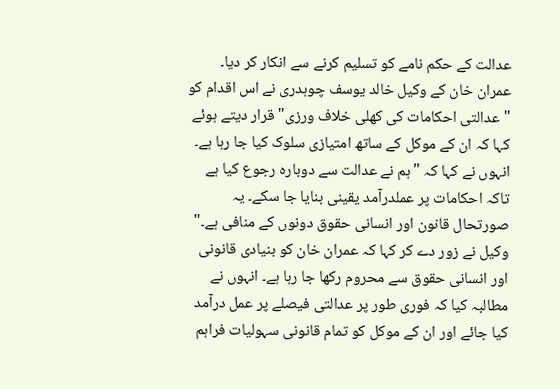عدالت کے حکم نامے کو تسلیم کرنے سے انکار کر دیا۔ عمران خان کے وکیل خالد یوسف چوہدری نے اس اقدام کو "عدالتی احکامات کی کھلی خلاف ورزی" قرار دیتے ہوئے کہا کہ ان کے موکل کے ساتھ امتیازی سلوک کیا جا رہا ہے۔ انہوں نے کہا کہ "ہم نے عدالت سے دوبارہ رجوع کیا ہے تاکہ احکامات پر عملدرآمد یقینی بنایا جا سکے۔ یہ صورتحال قانون اور انسانی حقوق دونوں کے منافی ہے۔" وکیل نے زور دے کر کہا کہ عمران خان کو بنیادی قانونی اور انسانی حقوق سے محروم رکھا جا رہا ہے۔ انہوں نے مطالبہ کیا کہ فوری طور پر عدالتی فیصلے پر عمل درآمد کیا جائے اور ان کے موکل کو تمام قانونی سہولیات فراہم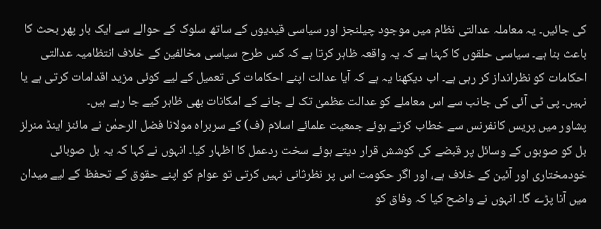کی جائیں۔ یہ معاملہ عدالتی نظام میں موجود چیلنجز اور سیاسی قیدیوں کے ساتھ سلوک کے حوالے سے ایک بار پھر بحث کا باعث بنا ہے۔ سیاسی حلقوں کا کہنا ہے کہ یہ واقعہ ظاہر کرتا ہے کہ کس طرح سیاسی مخالفین کے خلاف انتظامیہ عدالتی احکامات کو نظرانداز کر رہی ہے۔ اب دیکھنا یہ ہے کہ آیا عدالت اپنے احکامات کی تعمیل کے لیے کوئی مزید اقدامات کرتی ہے یا نہیں۔ پی ٹی آئی کی جانب سے اس معاملے کو عدالت عظمیٰ تک لے جانے کے امکانات بھی ظاہر کیے جا رہے ہیں۔
پشاور میں پریس کانفرنس سے خطاب کرتے ہوئے جمعیت علمائے اسلام (ف) کے سربراہ مولانا فضل الرحمٰن نے مائنز اینڈ منرلز بل کو صوبوں کے وسائل پر قبضے کی کوشش قرار دیتے ہوئے سخت ردعمل کا اظہار کیا۔ انہوں نے کہا کہ یہ بل صوبائی خودمختاری اور آئین کے خلاف ہے، اور اگر حکومت اس پر نظرثانی نہیں کرتی تو عوام کو اپنے حقوق کے تحفظ کے لیے میدان میں آنا پڑے گا۔ انہوں نے واضح کیا کہ وفاق کو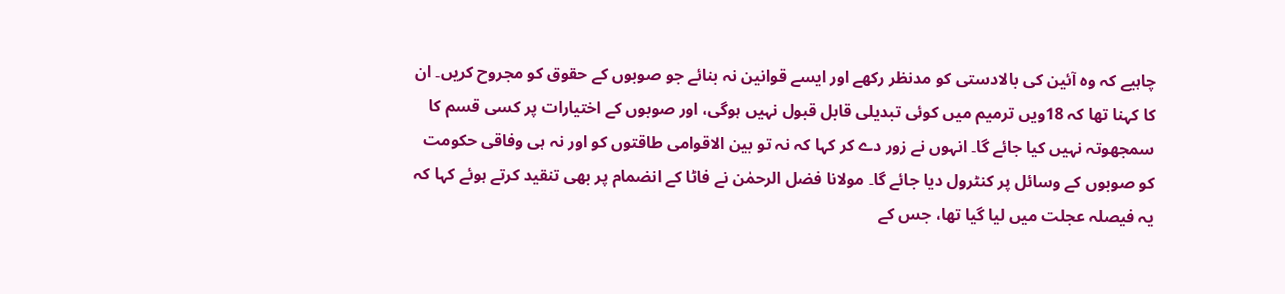چاہیے کہ وہ آئین کی بالادستی کو مدنظر رکھے اور ایسے قوانین نہ بنائے جو صوبوں کے حقوق کو مجروح کریں۔ ان کا کہنا تھا کہ 18ویں ترمیم میں کوئی تبدیلی قابل قبول نہیں ہوگی، اور صوبوں کے اختیارات پر کسی قسم کا سمجھوتہ نہیں کیا جائے گا۔ انہوں نے زور دے کر کہا کہ نہ تو بین الاقوامی طاقتوں کو اور نہ ہی وفاقی حکومت کو صوبوں کے وسائل پر کنٹرول دیا جائے گا۔ مولانا فضل الرحمٰن نے فاٹا کے انضمام پر بھی تنقید کرتے ہوئے کہا کہ یہ فیصلہ عجلت میں لیا گیا تھا، جس کے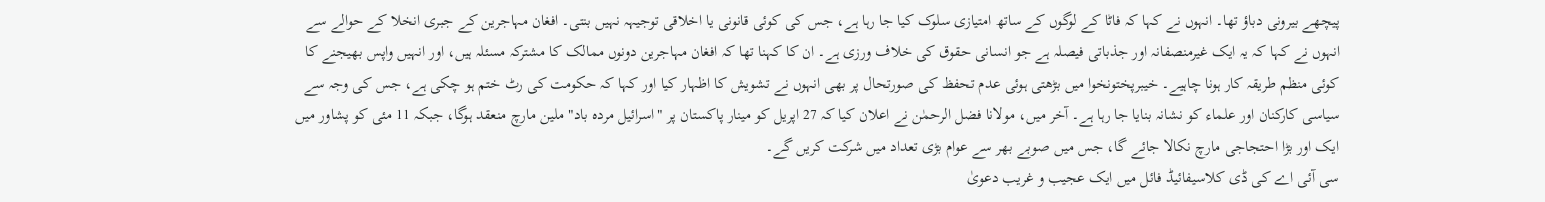پیچھے بیرونی دباؤ تھا۔ انہوں نے کہا کہ فاٹا کے لوگوں کے ساتھ امتیازی سلوک کیا جا رہا ہے، جس کی کوئی قانونی یا اخلاقی توجیہہ نہیں بنتی۔ افغان مہاجرین کے جبری انخلا کے حوالے سے انہوں نے کہا کہ یہ ایک غیرمنصفانہ اور جذباتی فیصلہ ہے جو انسانی حقوق کی خلاف ورزی ہے۔ ان کا کہنا تھا کہ افغان مہاجرین دونوں ممالک کا مشترکہ مسئلہ ہیں، اور انہیں واپس بھیجنے کا کوئی منظم طریقہ کار ہونا چاہیے۔ خیبرپختونخوا میں بڑھتی ہوئی عدم تحفظ کی صورتحال پر بھی انہوں نے تشویش کا اظہار کیا اور کہا کہ حکومت کی رٹ ختم ہو چکی ہے، جس کی وجہ سے سیاسی کارکنان اور علماء کو نشانہ بنایا جا رہا ہے۔ آخر میں، مولانا فضل الرحمٰن نے اعلان کیا کہ 27 اپریل کو مینار پاکستان پر "اسرائیل مردہ باد" ملین مارچ منعقد ہوگا، جبکہ 11 مئی کو پشاور میں ایک اور بڑا احتجاجی مارچ نکالا جائے گا، جس میں صوبے بھر سے عوام بڑی تعداد میں شرکت کریں گے۔
سی آئی اے کی ڈی کلاسیفائیڈ فائل میں ایک عجیب و غریب دعویٰ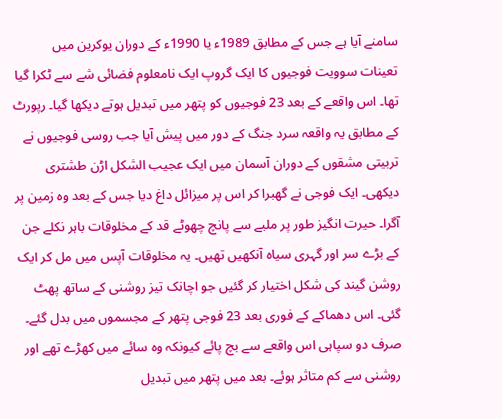سامنے آیا ہے جس کے مطابق 1989ء یا 1990ء کے دوران یوکرین میں تعینات سوویت فوجیوں کا ایک گروپ ایک نامعلوم فضائی شے سے ٹکرا گیا تھا۔ اس واقعے کے بعد 23 فوجیوں کو پتھر میں تبدیل ہوتے دیکھا گیا۔ رپورٹ کے مطابق یہ واقعہ سرد جنگ کے دور میں پیش آیا جب روسی فوجیوں نے تربیتی مشقوں کے دوران آسمان میں ایک عجیب الشکل اڑن طشتری دیکھی۔ ایک فوجی نے گھبرا کر اس پر میزائل داغ دیا جس کے بعد وہ زمین پر آگرا۔ حیرت انگیز طور پر ملبے سے پانچ چھوٹے قد کے مخلوقات باہر نکلے جن کے بڑے سر اور گہری سیاہ آنکھیں تھیں۔ یہ مخلوقات آپس میں مل کر ایک روشن گیند کی شکل اختیار کر گئیں جو اچانک تیز روشنی کے ساتھ پھٹ گئی۔ اس دھماکے کے فوری بعد 23 فوجی پتھر کے مجسموں میں بدل گئے۔ صرف دو سپاہی اس واقعے سے بچ پائے کیونکہ وہ سائے میں کھڑے تھے اور روشنی سے کم متاثر ہوئے۔ بعد میں پتھر میں تبدیل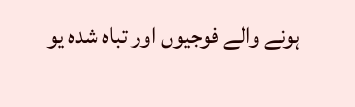ہونے والے فوجیوں اور تباہ شدہ یو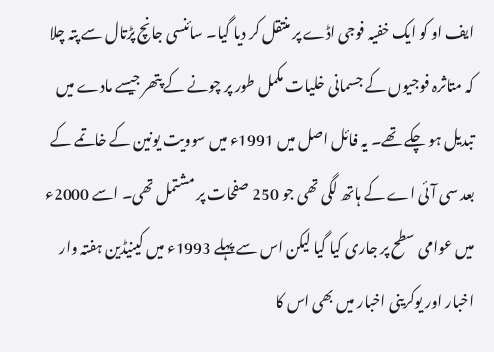ایف او کو ایک خفیہ فوجی اڈے پر منتقل کر دیا گیا۔ سائنسی جانچ پڑتال سے پتہ چلا کہ متاثرہ فوجیوں کے جسمانی خلیات مکمل طور پر چونے کے پتھر جیسے مادے میں تبدیل ہو چکے تھے۔ یہ فائل اصل میں 1991ء میں سوویت یونین کے خاتمے کے بعد سی آئی اے کے ہاتھ لگی تھی جو 250 صفحات پر مشتمل تھی۔ اسے 2000ء میں عوامی سطح پر جاری کیا گیا لیکن اس سے پہلے 1993ء میں کینیڈین ہفتہ وار اخبار اور یوکرینی اخبار میں بھی اس کا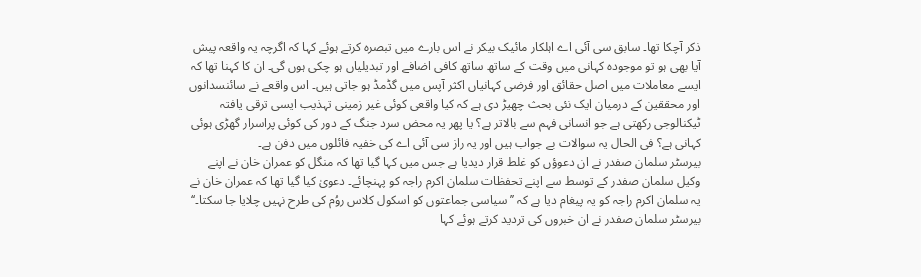ذکر آچکا تھا۔ سابق سی آئی اے اہلکار مائیک بیکر نے اس بارے میں تبصرہ کرتے ہوئے کہا کہ اگرچہ یہ واقعہ پیش آیا بھی ہو تو موجودہ کہانی میں وقت کے ساتھ ساتھ کافی اضافے اور تبدیلیاں ہو چکی ہوں گی۔ ان کا کہنا تھا کہ ایسے معاملات میں اصل حقائق اور فرضی کہانیاں اکثر آپس میں گڈمڈ ہو جاتی ہیں۔ اس واقعے نے سائنسدانوں اور محققین کے درمیان ایک نئی بحث چھیڑ دی ہے کہ کیا واقعی کوئی غیر زمینی تہذیب ایسی ترقی یافتہ ٹیکنالوجی رکھتی ہے جو انسانی فہم سے بالاتر ہے؟ یا پھر یہ محض سرد جنگ کے دور کی کوئی پراسرار گھڑی ہوئی کہانی ہے؟ فی الحال یہ سوالات بے جواب ہیں اور یہ راز سی آئی اے کی خفیہ فائلوں میں دفن ہے۔
بیرسٹر سلمان صفدر نے ان دعوؤں کو غلط قرار دیدیا ہے جس میں کہا گیا تھا کہ منگل کو عمران خان نے اپنے وکیل سلمان صفدر کے توسط سے اپنے تحفظات سلمان اکرم راجہ کو پہنچائے۔ دعویٰ کیا گیا تھا کہ عمران خان نے یہ سلمان اکرم راجہ کو یہ پیغام دیا ہے کہ ’’سیاسی جماعتوں کو اسکول کلاس روُم کی طرح نہیں چلایا جا سکتا۔‘‘ بیرسٹر سلمان صفدر نے ان خبروں کی تردید کرتے ہوئے کہا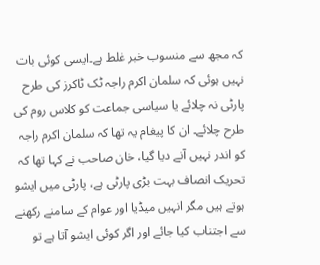کہ مجھ سے منسوب خبر غلط ہے۔ایسی کوئی بات نہیں ہوئی کہ سلمان اکرم راجہ ٹک ٹاکرز کی طرح پارٹی نہ چلائے یا سیاسی جماعت کو کلاس روم کی طرح چلائے۔ ان کا پیغام یہ تھا کہ سلمان اکرم راجہ کو اندر نہیں آنے دیا گیا، خان صاحب نے کہا تھا کہ تحریک انصاف بہت بڑی پارٹی ہے، پارٹی میں ایشو ہوتے ہیں مگر انہیں میڈیا اور عوام کے سامنے رکھنے سے اجتناب کیا جائے اور اگر کوئی ایشو آتا ہے تو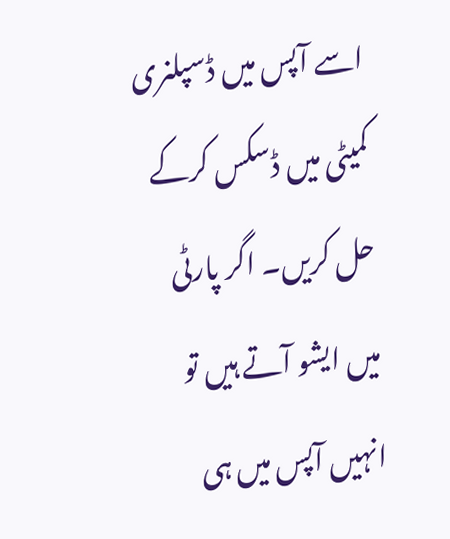اسے آپس میں ڈسپلنری کمیٹی میں ڈسکس کرکے حل کریں۔ اگر پارٹی میں ایشو آتے ہیں تو انہیں آپس میں ہی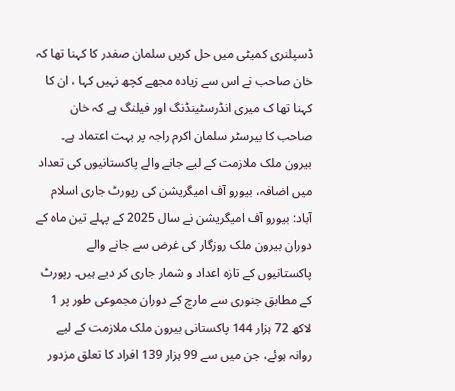ڈسپلنری کمیٹی میں حل کریں سلمان صفدر کا کہنا تھا کہ خان صاحب نے اس سے زیادہ مجھے کچھ نہیں کہا ، ان کا کہنا تھا ک میری انڈرسٹینڈنگ اور فیلنگ ہے کہ خان صاحب کا بیرسٹر سلمان اکرم راجہ پر بہت اعتماد ہے۔
بیرون ملک ملازمت کے لیے جانے والے پاکستانیوں کی تعداد میں اضافہ، بیورو آف امیگریشن کی رپورٹ جاری اسلام آباد: بیورو آف امیگریشن نے سال 2025 کے پہلے تین ماہ کے دوران بیرون ملک روزگار کی غرض سے جانے والے پاکستانیوں کے تازہ اعداد و شمار جاری کر دیے ہیں۔ رپورٹ کے مطابق جنوری سے مارچ کے دوران مجموعی طور پر 1 لاکھ 72 ہزار 144 پاکستانی بیرون ملک ملازمت کے لیے روانہ ہوئے، جن میں سے 99 ہزار 139 افراد کا تعلق مزدور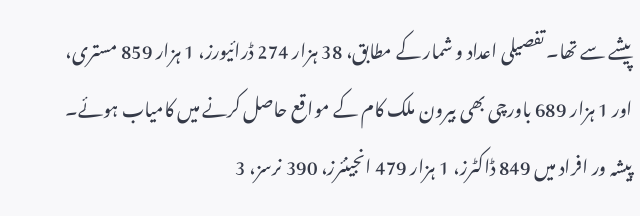پیشے سے تھا۔ تفصیلی اعداد و شمار کے مطابق، 38 ہزار 274 ڈرائیورز، 1 ہزار 859 مستری، اور 1 ہزار 689 باورچی بھی بیرون ملک کام کے مواقع حاصل کرنے میں کامیاب ہوئے۔ پیشہ ور افراد میں 849 ڈاکٹرز، 1 ہزار 479 انجینئرز، 390 نرسز، 3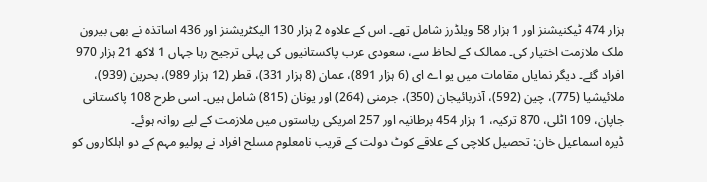ہزار 474 ٹیکنیشنز اور 1 ہزار 58 ویلڈرز شامل تھے۔ اس کے علاوہ 2 ہزار 130 الیکٹریشنز اور 436 اساتذہ نے بھی بیرون ملک ملازمت اختیار کی۔ ممالک کے لحاظ سے، سعودی عرب پاکستانیوں کی پہلی ترجیح رہا جہاں 1 لاکھ 21 ہزار 970 افراد گئے۔ دیگر نمایاں مقامات میں یو اے ای (6 ہزار 891)، عمان (8 ہزار 331)، قطر (12 ہزار 989)، بحرین (939)، ملائیشیا (775)، چین (592)، آذربائیجان (350)، جرمنی (264) اور یونان (815) شامل ہیں۔ اسی طرح 108 پاکستانی جاپان، 109 اٹلی، 870 ترکیہ، 1 ہزار 454 برطانیہ اور 257 امریکی ریاستوں میں ملازمت کے لیے روانہ ہوئے۔
ڈیرہ اسماعیل خان: تحصیل کلاچی کے علاقے کوٹ دولت کے قریب نامعلوم مسلح افراد نے پولیو مہم کے دو اہلکاروں کو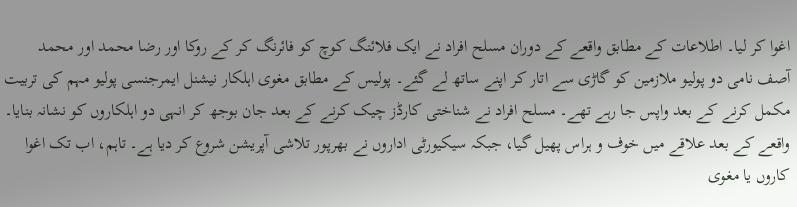اغوا کر لیا۔ اطلاعات کے مطابق واقعے کے دوران مسلح افراد نے ایک فلائنگ کوچ کو فائرنگ کر کے روکا اور رضا محمد اور محمد آصف نامی دو پولیو ملازمین کو گاڑی سے اتار کر اپنے ساتھ لے گئے۔ پولیس کے مطابق مغوی اہلکار نیشنل ایمرجنسی پولیو مہم کی تربیت مکمل کرنے کے بعد واپس جا رہے تھے۔ مسلح افراد نے شناختی کارڈز چیک کرنے کے بعد جان بوجھ کر انہی دو اہلکاروں کو نشانہ بنایا۔ واقعے کے بعد علاقے میں خوف و ہراس پھیل گیا، جبکہ سیکیورٹی اداروں نے بھرپور تلاشی آپریشن شروع کر دیا ہے۔ تاہم، اب تک اغوا کاروں یا مغوی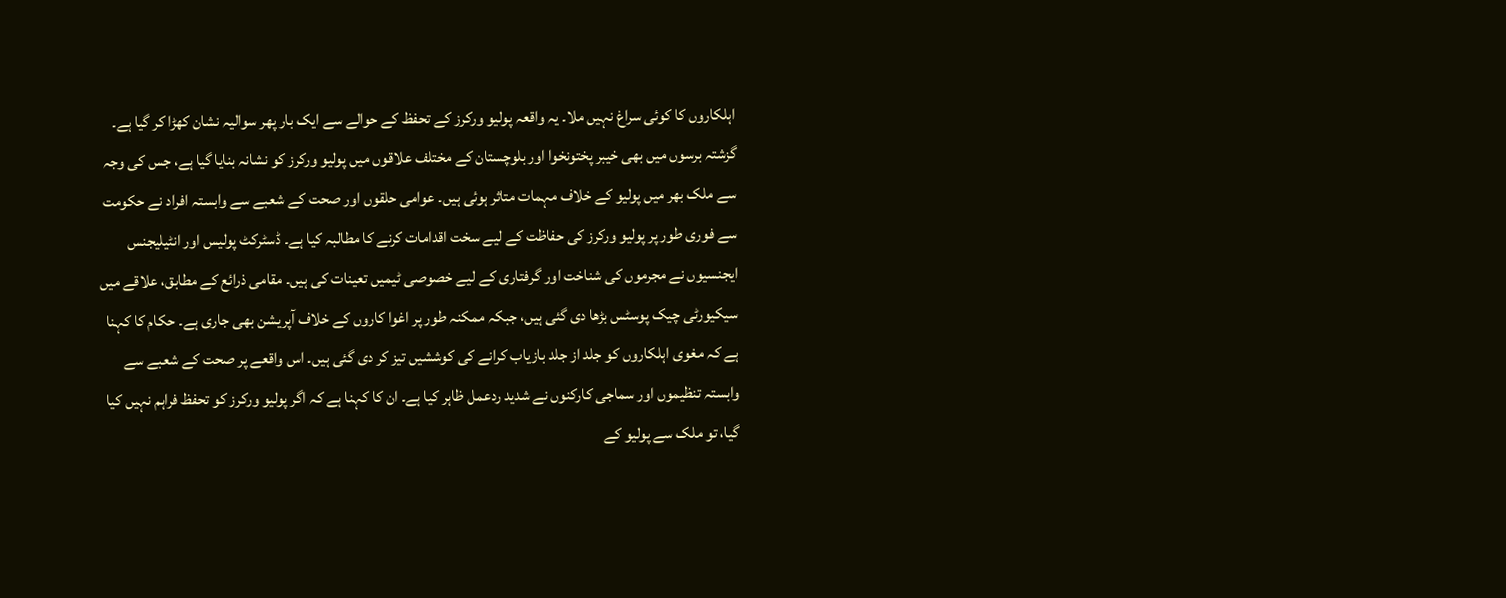اہلکاروں کا کوئی سراغ نہیں ملا۔ یہ واقعہ پولیو ورکرز کے تحفظ کے حوالے سے ایک بار پھر سوالیہ نشان کھڑا کر گیا ہے۔ گزشتہ برسوں میں بھی خیبر پختونخوا اور بلوچستان کے مختلف علاقوں میں پولیو ورکرز کو نشانہ بنایا گیا ہے، جس کی وجہ سے ملک بھر میں پولیو کے خلاف مہمات متاثر ہوئی ہیں۔ عوامی حلقوں اور صحت کے شعبے سے وابستہ افراد نے حکومت سے فوری طور پر پولیو ورکرز کی حفاظت کے لیے سخت اقدامات کرنے کا مطالبہ کیا ہے۔ ڈسٹرکٹ پولیس اور انٹیلیجنس ایجنسیوں نے مجرموں کی شناخت اور گرفتاری کے لیے خصوصی ٹیمیں تعینات کی ہیں۔ مقامی ذرائع کے مطابق، علاقے میں سیکیورٹی چیک پوسٹس بڑھا دی گئی ہیں، جبکہ ممکنہ طور پر اغوا کاروں کے خلاف آپریشن بھی جاری ہے۔ حکام کا کہنا ہے کہ مغوی اہلکاروں کو جلد از جلد بازیاب کرانے کی کوششیں تیز کر دی گئی ہیں۔ اس واقعے پر صحت کے شعبے سے وابستہ تنظیموں اور سماجی کارکنوں نے شدید ردعمل ظاہر کیا ہے۔ ان کا کہنا ہے کہ اگر پولیو ورکرز کو تحفظ فراہم نہیں کیا گیا، تو ملک سے پولیو کے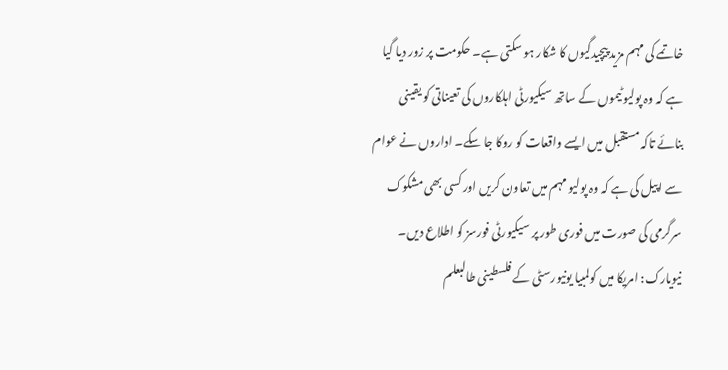خاتمے کی مہم مزید پیچیدگیوں کا شکار ہو سکتی ہے۔ حکومت پر زور دیا گیا ہے کہ وہ پولیو ٹیموں کے ساتھ سیکیورٹی اہلکاروں کی تعیناتی کو یقینی بنائے تاکہ مستقبل میں ایسے واقعات کو روکا جا سکے۔ اداروں نے عوام سے اپیل کی ہے کہ وہ پولیو مہم میں تعاون کریں اور کسی بھی مشکوک سرگرمی کی صورت میں فوری طور پر سیکیورٹی فورسز کو اطلاع دیں۔
نیویارک: امریکا میں کولمبیا یونیورسٹی کے فلسطینی طالبعلم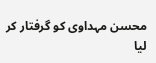محسن مہداوی کو گرفتار کر لیا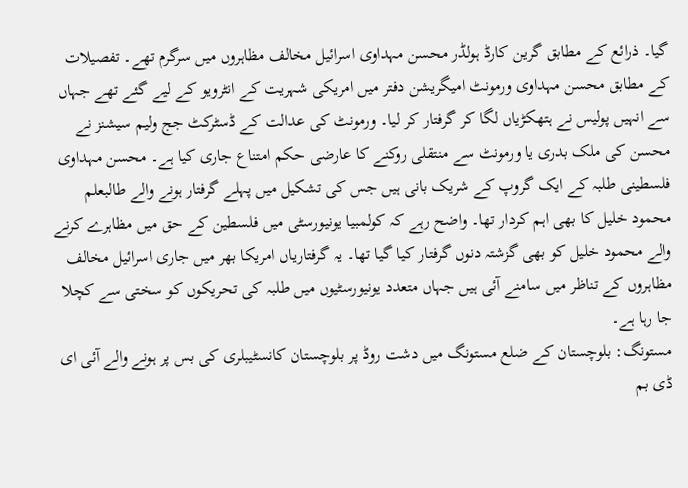گیا۔ ذرائع کے مطابق گرین کارڈ ہولڈر محسن مہداوی اسرائیل مخالف مظاہروں میں سرگرم تھے۔ تفصیلات کے مطابق محسن مہداوی ورمونٹ امیگریشن دفتر میں امریکی شہریت کے انٹرویو کے لیے گئے تھے جہاں سے انہیں پولیس نے ہتھکڑیاں لگا کر گرفتار کر لیا۔ ورمونٹ کی عدالت کے ڈسٹرکٹ جج ولیم سیشنز نے محسن کی ملک بدری یا ورمونٹ سے منتقلی روکنے کا عارضی حکم امتناع جاری کیا ہے۔ محسن مہداوی فلسطینی طلبہ کے ایک گروپ کے شریک بانی ہیں جس کی تشکیل میں پہلے گرفتار ہونے والے طالبعلم محمود خلیل کا بھی اہم کردار تھا۔ واضح رہے کہ کولمبیا یونیورسٹی میں فلسطین کے حق میں مظاہرے کرنے والے محمود خلیل کو بھی گزشتہ دنوں گرفتار کیا گیا تھا۔ یہ گرفتاریاں امریکا بھر میں جاری اسرائیل مخالف مظاہروں کے تناظر میں سامنے آئی ہیں جہاں متعدد یونیورسٹیوں میں طلبہ کی تحریکوں کو سختی سے کچلا جا رہا ہے۔
مستونگ: بلوچستان کے ضلع مستونگ میں دشت روڈ پر بلوچستان کانسٹیبلری کی بس پر ہونے والے آئی ای ڈی بم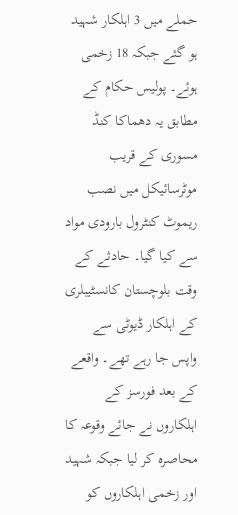حملے میں 3 اہلکار شہید ہو گئے جبکہ 18 زخمی ہوئے۔ پولیس حکام کے مطابق یہ دھماکا کنڈ مسوری کے قریب موٹرسائیکل میں نصب ریموٹ کنٹرول بارودی مواد سے کیا گیا۔ حادثے کے وقت بلوچستان کانسٹیبلری کے اہلکار ڈیوٹی سے واپس جا رہے تھے۔ واقعے کے بعد فورسز کے اہلکاروں نے جائے وقوعہ کا محاصرہ کر لیا جبکہ شہید اور زخمی اہلکاروں کو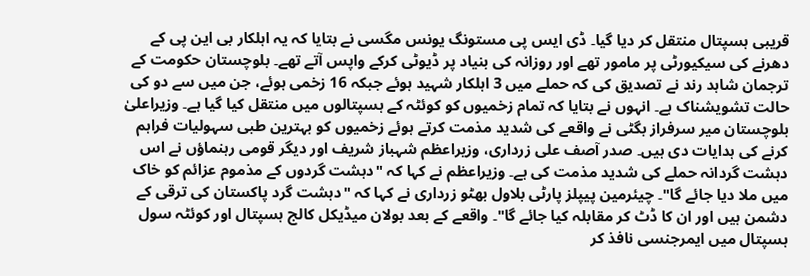قریبی ہسپتال منتقل کر دیا گیا۔ ڈی ایس پی مستونگ یونس مگسی نے بتایا کہ یہ اہلکار بی این پی کے دھرنے کی سیکیورٹی پر مامور تھے اور روزانہ کی بنیاد پر ڈیوٹی کرکے واپس آتے تھے۔ بلوچستان حکومت کے ترجمان شاہد رند نے تصدیق کی کہ حملے میں 3 اہلکار شہید ہوئے جبکہ 16 زخمی ہوئے، جن میں سے دو کی حالت تشویشناک ہے۔ انہوں نے بتایا کہ تمام زخمیوں کو کوئٹہ کے ہسپتالوں میں منتقل کیا گیا ہے۔ وزیراعلیٰ بلوچستان میر سرفراز بگٹی نے واقعے کی شدید مذمت کرتے ہوئے زخمیوں کو بہترین طبی سہولیات فراہم کرنے کی ہدایات دی ہیں۔ صدر آصف علی زرداری، وزیراعظم شہباز شریف اور دیگر قومی رہنماؤں نے اس دہشت گردانہ حملے کی شدید مذمت کی ہے۔ وزیراعظم نے کہا کہ "دہشت گردوں کے مذموم عزائم کو خاک میں ملا دیا جائے گا"۔ چیئرمین پیپلز پارٹی بلاول بھٹو زرداری نے کہا کہ "دہشت گرد پاکستان کی ترقی کے دشمن ہیں اور ان کا ڈٹ کر مقابلہ کیا جائے گا"۔ واقعے کے بعد بولان میڈیکل کالج ہسپتال اور کوئٹہ سول ہسپتال میں ایمرجنسی نافذ کر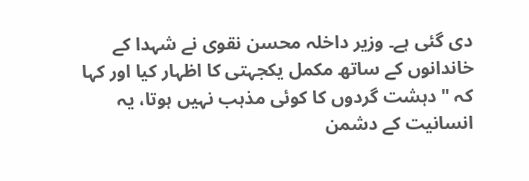دی گئی ہے۔ وزیر داخلہ محسن نقوی نے شہدا کے خاندانوں کے ساتھ مکمل یکجہتی کا اظہار کیا اور کہا کہ "دہشت گردوں کا کوئی مذہب نہیں ہوتا، یہ انسانیت کے دشمن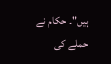ہیں"۔ حکام نے حملے کی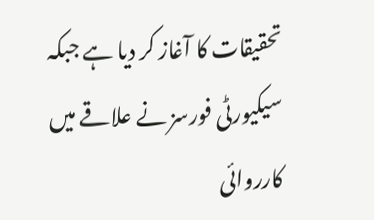تحقیقات کا آغاز کر دیا ہے جبکہ سیکیورٹی فورسز نے علاقے میں کارروائی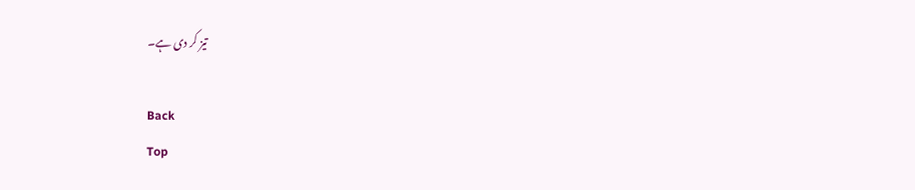تیز کر دی ہے۔

Back
Top